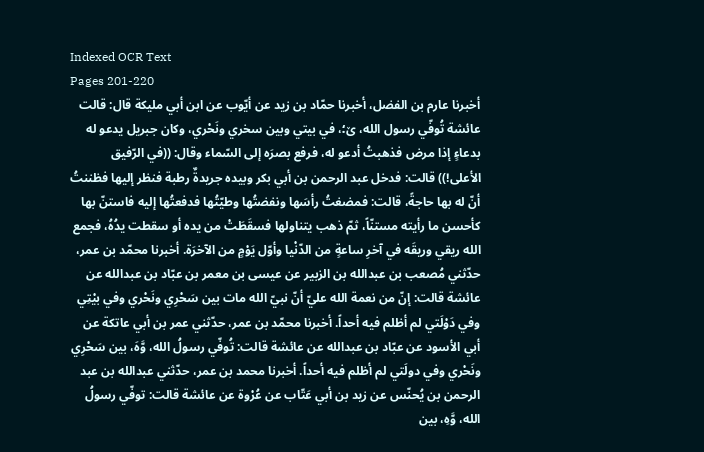Indexed OCR Text
Pages 201-220
أخبرنا عارم بن الفضل، أخبرنا حمّاد بن زيد عن أيّوب عن ابن أبي مليكة قال: قالت عائشة تُوفّي رسول الله، ێ؛، في بيتي وبين سخري ونَحْري، وكان جبريل يدعو له بدعاءٍ إذا مرض فذهبتُ أدعو له، فرفع بصرَه إلى السّماء وقال: ((في الرّفيق الأعلى!)) قالت: فدخل عبد الرحمن بن أبي بكر وبيده جريدةٌ رطبة فنظر إليها فظننتُ أنّ له بها حاجةً، قالت: فمضغتُ رأسَها ونفضتُها وطيّتُها فدفعتُها إليه فاستنّ بها كأحسن ما رأيته مستنّاً، ثمّ ذهب يتناولها فسقَطَتْ من يده أو سقطت يدُهُ، فجمع الله ريقي وريقَه في آخرِ ساعةٍ من الدّنْيا وأوّل يَوْمٍ من الآخرَة. أخبرنا محمّد بن عمر، حدّثني مُصعب بن عبدالله بن الزبير عن عيسى بن معمر بن عبّاد بن عبدالله عن عائشة قالت: إنّ من نعمة الله عليّ أنّ نبيّ الله مات بين سَحْرِي ونَحْري وفي بيْتِي وفي دَوْلَتي لم أظلم فيه أحداً. أخبرنا محمّد بن عمر، حدّثني عمر بن أبي عاتكة عن أبي الأسود عن عبّاد بن عبدالله عن عائشة قالت: تُوفّي رسولُ الله، وَّهَ، بين سَحْرِي ونَحْري وفي دولَتي لم أظلم فيه أحداً. أخبرنا محمد بن عمر، حدّثني عبدالله بن عبد الرحمن بن يُحنّس عن زيد بن أبي عَتّاب عن عُرْوة عن عائشة قالت: توفّي رسولُ الله، وَّهِ، بين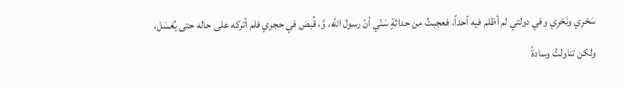سَحْرِي ونَحْرِي وفي دولتي لم أظلم فيه أحداً، فعجبتُ من حداثةٍ سَنّي أنّ رسول الله، وَّ، قُبض في حجري فلم أتركه على حاله حتى يُغسَل، ولكن تناولتُ وسادةً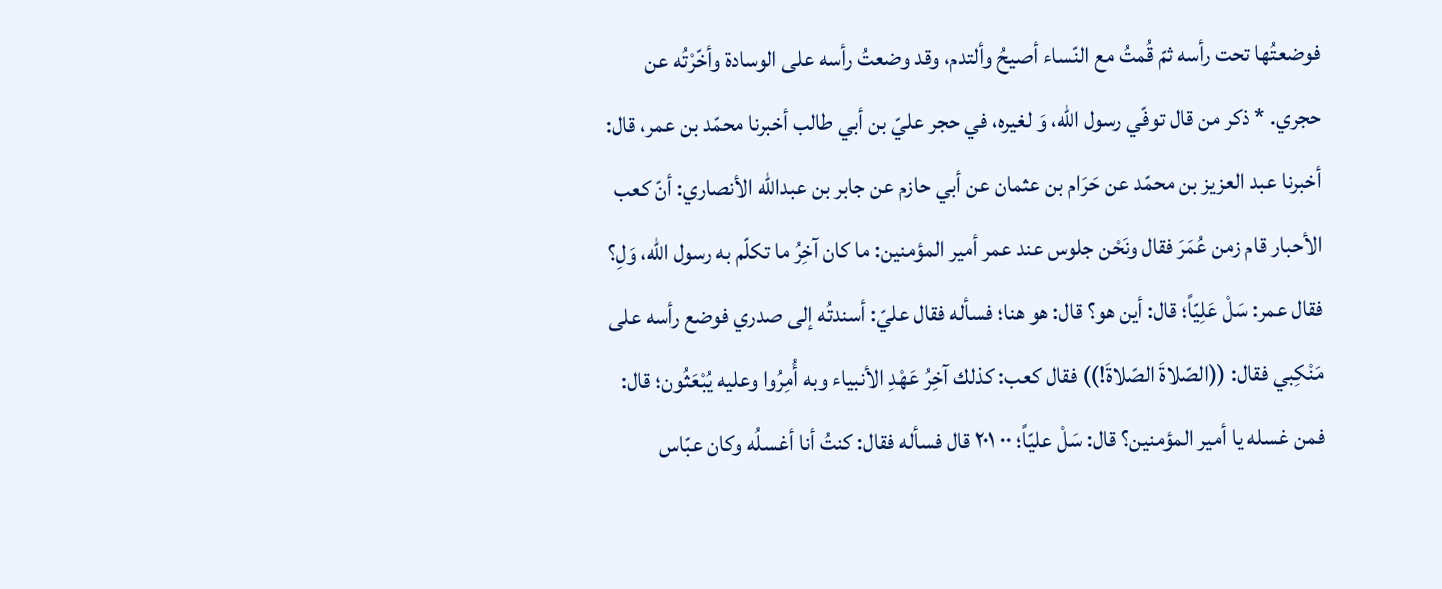فوضعتُها تحت رأسه ثمّ قُمتُ مع النّساء أصيحُ وألتدم، وقد وضعتُ رأسه على الوسادة وأخّرْتُه عن حجري. * ذكر من قال توفّي رسول الله، وَ لغيره، في حجر عليّ بن أبي طالب أخبرنا محمّد بن عمر، قال: أخبرنا عبد العزيز بن محمّد عن حَرَام بن عثمان عن أبي حازم عن جابر بن عبدالله الأنصاري: أنّ كعب الأحبار قام زمن عُمَرَ فقال ونَحْن جلوس عند عمر أمير المؤمنين: ما كان آخِرُ ما تكلّم به رسول الله، وَلِ؟ فقال عمر: سَلْ عَلِيّاً؛ قال: أين هو؟ قال: هو هنا؛ فسأله فقال عليّ: أسندتُه إلى صدري فوضع رأسه على مَنْكِبي فقال: ((الصّلاةَ الصّلاةَ!)) فقال كعب: كذلك آخِرُ عَهْدِ الأنبياء وبه أُمِرُوا وعليه يُبْعَثُون؛ قال: فمن غسله يا أمير المؤمنين؟ قال: سَلْ عليّاً؛ ٠٠ ٢٠١ قال فسأله فقال: كنتُ أنا أغسلُه وكان عبّاس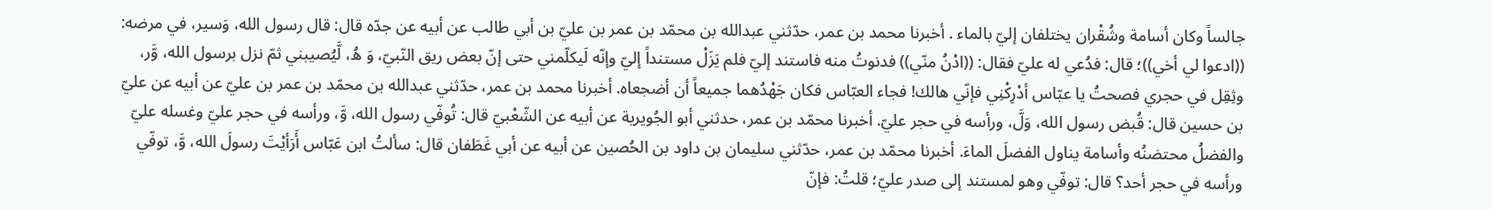جالساً وكان أسامة وشُقْران يختلفان إليّ بالماء . أخبرنا محمد بن عمر، حدّثني عبدالله بن محمّد بن عمر بن عليّ بن أبي طالب عن أبيه عن جدّه قال: قال رسول الله، وَسير، في مرضه: ((ادعوا لي أخي))؛ قال: فدُعي له عليّ فقال: ((ادْنُ منّي)) فدنوتُ منه فاستند إليّ فلم يَزَلْ مستنداً إليّ وإنّه لَيكلّمني حتى إنّ بعض ريق النّبيّ، وَ هُ، لَّيُصيبني ثمّ نزل برسول الله، وَّر، وثِقِل في حجري فصحتُ يا عبّاس أدْرِكْنِي فإنّي هالك! فجاء العبّاس فكان جَهْدُهما جميعاً أن أضجعاه. أخبرنا محمد بن عمر، حدّثني عبدالله بن محمّد بن عمر بن عليّ عن أبيه عن عليّ بن حسين قال: قُبض رسول الله، وَلَّ، ورأسه في حجر عليّ. أخبرنا محمّد بن عمر، حدثني أبو الجُويرية عن أبيه عن الشّعْبيّ قال: تُوفّي رسول الله، وَّ، ورأسه في حجر عليّ وغسله عليّ والفضلُ محتضنُه وأسامة يناول الفضلَ الماءَ. أخبرنا محمّد بن عمر، حدّثني سليمان بن داود بن الحُصين عن أبيه عن أبي غَطَفان قال: سألتُ ابن عَبّاس أَرَأيْتَ رسولَ الله، وَّ، توفّي ورأسه في حجر أحد؟ قال: توفّي وهو لمستند إلى صدر عليّ؛ قلتُ: فإنّ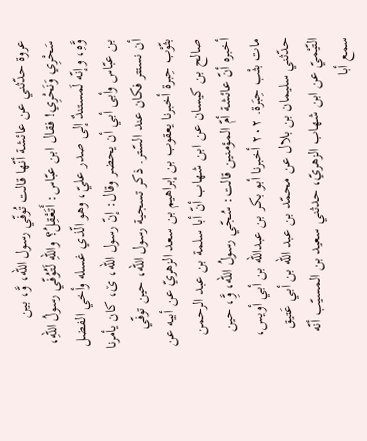عروة حدّثني عن عائشة أنّها قالت تُوفّي رسول الله، وَّ، بين سَحْرِي وَنَحْرِي! فقال ابن عبّاس: أَتَعْقِلُ؟ واللهِ لَتُوُفّي رسولُ اللهِ، وَّهِ، وإنّه لَمستندٌ إلى صدر عليّ، وهو الّذي غسله وأخي الفضل بن عبّاس وأبى أبي أن يحضر وقال: إنّ رسول الله، ێ، کان یأمرنا أن نستتر فكان عند السّتر. ذکر تسجیة رسول الله، حين توفّي بثّوْب حِبرة أخبرنا يعقوب بن إبراهيم بن سعد الزهريّ عن أبيه عن صالح بن كيسان عن ابن شهاب أنّ أبا سلمة بن عبد الرحمن أخبره أنّ عائشة أمّ المؤمنين قالت: سُجّي رسولُ الله، وَِّ، حين مات بثْب حِبَرة. ٢٠٢ أخبرنا أبو بكر بن عبدالله بن أبي أويس، حدّثني سليمان بن بلال عن محمّد بن عبد الله بن أبي عَتيق التّيْميّ عن ابن شهاب الزهريّ، حدثني سعيد بن المسيّب أنّه سمع أبا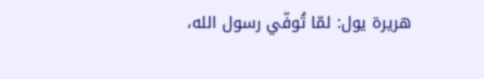هريرة يول: لمّا تُوفّي رسول الله،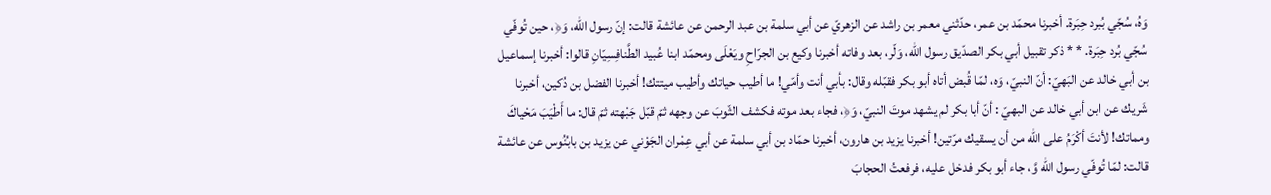وَهُ، سُجّي بُبرد حِبَرة. أخبرنا محمّد بن عمر، حدّثني معمر بن راشد عن الزهريّ عن أبي سلمة بن عبد الرحمن عن عائشة قالت: إنّ رسول الله، وَ﴿، حين تُوفّي سُجّي بُرد حِبَرة. * * ذكر تقبيل أبي بكر الصدّيق رسول الله، وَلّر، بعد وفاته أخبرنا وكيع بن الجرّاحِ ويَعْلَى ومحمّد ابنا عُبيد الطَّنافِسِيّانِ قالوا: أخبرنا إسماعيل بن أبي خالد عن البَهيّ: أنّ النبيّ، وَه، لمّا قُبض أتاه أبو بكر فقبّله وقال: بأبي أنت وأمّي! ما أطيب حياتك وأطيب ميتتك! أخبرنا الفضل بن دُكين، أخبرنا شَريك عن ابن أبي خالد عن البهيّ : أنّ أبا بكر لم يشهد موتَ النبيّ، وَ﴿، فجاء بعد موته فكشف الثّوبَ عن وجهه ثمّ قبّل جَبْهته ثمّ قال: ما أَطْيَبَ مَحْياكَ ومماتك! لأنتَ أكْرَمُ على الله من أن يسقيك مرّتین! أخبرنا يزيد بن هارون، أخبرنا حمّاد بن أبي سلمة عن أبي عِمْران الجَوْني عن يزيد بن بابُنُوس عن عائشة قالت: لمّا تُوفّي رسول الله وَّ، جاء أبو بكر فدخل عليه، فرفعتُ الحجابَ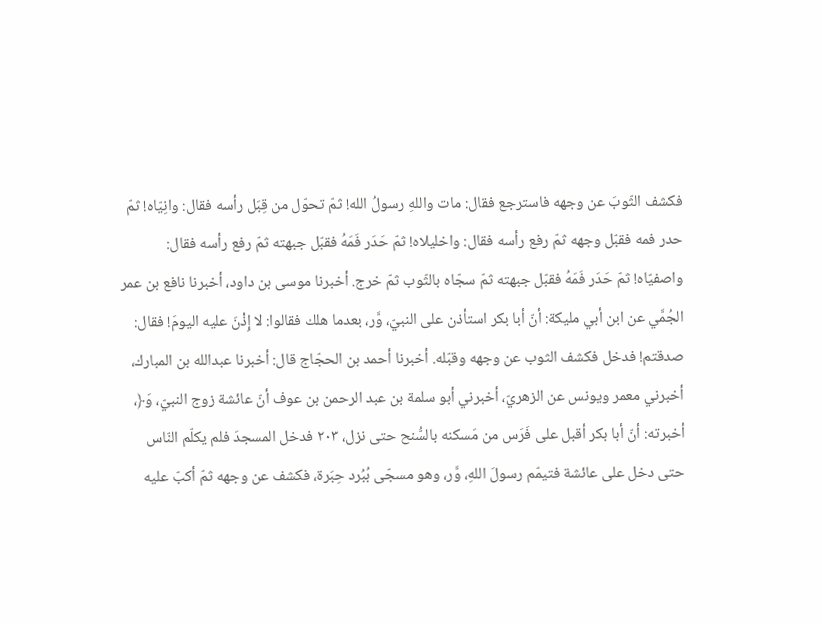فكشف الثّوبَ عن وجهه فاسترجع فقال: مات واللهِ رسولُ الله! ثمّ تحوّل من قِبَل رأسه فقال: وانِيّاه! ثمّ حدر فمه فقبّل وجهه ثمّ رفع رأسه فقال: واخليلاه! ثمّ حَدَر فَمَهُ فقبّل جبهته ثمّ رفع رأسه فقال: واصفيّاه! ثمّ حَدَر فَمَهُ فقبّل جبهته ثمّ سجّاه بالثّوب ثمّ خرج. أخبرنا موسى بن داود، أخبرنا نافع بن عمر الجُمَّي عن ابن أبي مليكة: أنّ أبا بكر استأذن على النبيّ، وَّر، بعدما هلك فقالوا: لا إِذْنَ عليه اليومَ! فقال: صدقتم! فدخل فكشف الثوب عن وجهه وقبّله. أخبرنا أحمد بن الحجّاج قال: أخبرنا عبدالله بن المبارك، أخبرني معمر ويونس عن الزهريّ، أخبرني أبو سلمة بن عبد الرحمن بن عوف أنّ عائشة زوج النبيّ، وَ﴿، أخبرته: أنّ أبا بكر أقبل على فَرَس من مَسكنه بالسُّنح حتى نزل، ٢٠٣ فدخل المسجدَ فلم يكلّم النّاس حتى دخل على عائشة فتيمّم رسولَ اللهِ، وَّر، وهو مسجّى بُبُرد حِبَرة، فكشف عن وجهه ثمّ أكبّ عليه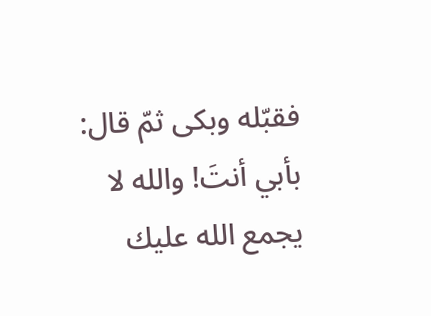فقبّله وبكى ثمّ قال: بأبي أنتَ! والله لا يجمع الله عليك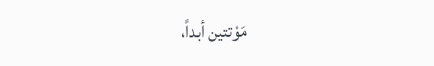مَوْتتين أبداً،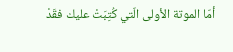أمّا الموتة الأولى الّتي كُتِبَتْ عليك فقَدْ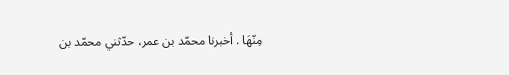مِنّهَا . أخبرنا محمّد بن عمر، حدّثني محمّد بن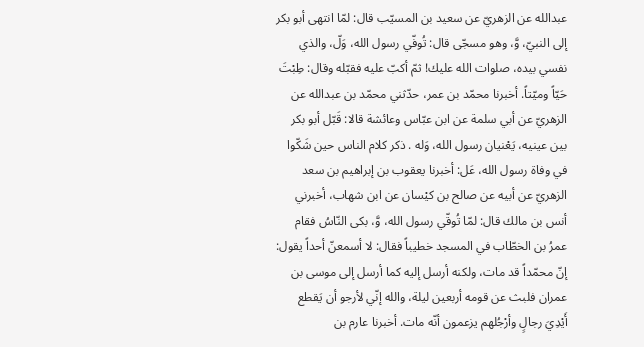عبدالله عن الزهريّ عن سعيد بن المسيّب قال: لمّا انتهى أبو بكر إلى النبيّ، وَّ، وهو مسجّى قال: تُوفّي رسول الله، وَلّ، والذي نفسي بيده، صلوات الله عليك! ثمّ أكبّ عليه فقبّله وقال: طِبْتَ حَيّاً وميّتاً. أخبرنا محمّد بن عمر، حدّثني محمّد بن عبدالله عن الزهريّ عن أبي سلمة عن ابن عبّاس وعائشة قالا: قَبّل أبو بكر بين عينيه، يَعْنيان رسول الله، وَله . ذكر كلام الناس حين شَكّوا في وفاة رسول الله، عَل: أخبرنا يعقوب بن إبراهيم بن سعد الزهريّ عن أبيه عن صالح بن كيْسان عن ابن شهاب، أخبرني أنس بن مالك قال: لمّا تُوقّي رسول الله، وَّ، بكى النّاسُ فقام عمرُ بن الخطّاب في المسجد خطيباً فقال: لا أسمعنّ أحداً يقول: إنّ محمّداً قد مات، ولكنه أرسل إليه كما أرسل إلى موسى بن عمران فلبث عن قومه أربعين ليلة، والله إنّي لأرجو أن يَقطع أَيْدِيَ رجالٍ وأرْجُلهم يزعمون أنّه مات. أخبرنا عارم بن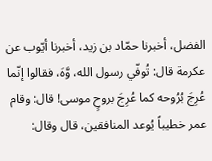الفضل، أخبرنا حمّاد بن زيد، أخبرنا أيّوب عن عكرمة قال: تُوفّي رسول الله، وَّهَ، فقالوا إنّما عُرِجَ بُرُوحه كما عُرِجَ بروحٍ موسى! قال: وقام عمر خطيباً يُوعد المنافقين، قال وقال: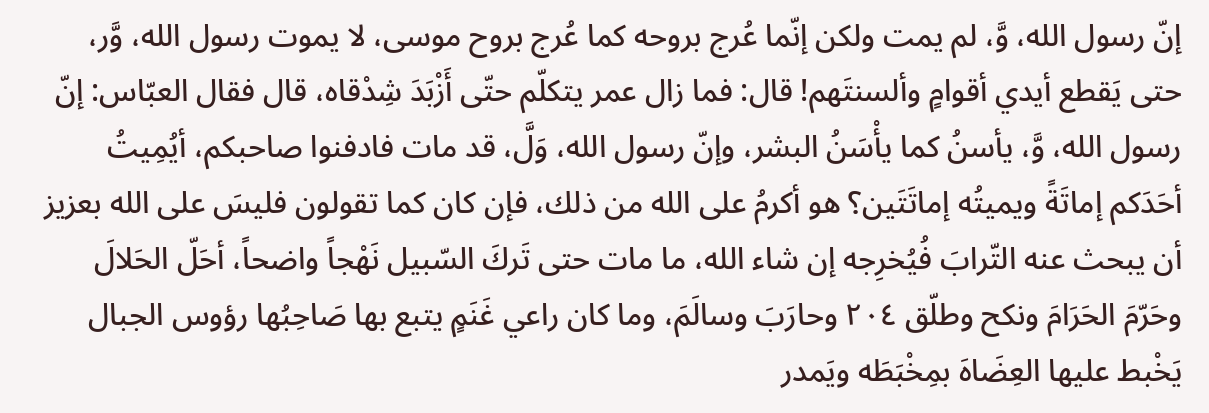إنّ رسول الله، وَّ، لم يمت ولكن إنّما عُرج بروحه كما عُرج بروح موسى، لا يموت رسول الله، وَّر، حتى يَقطع أيدي أقوامٍ وألسنتَهم! قال: فما زال عمر يتكلّم حتّى أَزْبَدَ شِدْقاه، قال فقال العبّاس: إنّ رسول الله، وَّ، يأسنُ كما يأْسَنُ البشر، وإنّ رسول الله، وَلَّ، قد مات فادفنوا صاحبكم، أيُمِيتُ أحَدَكم إماتَةً ويميتُه إماتَتَين؟ هو أكرمُ على الله من ذلك، فإن كان كما تقولون فليسَ على الله بعزيز أن يبحث عنه التّرابَ فُيُخرِجه إن شاء الله، ما مات حتى تَركَ السّبيل نَهْجاً واضحاً، أحَلّ الحَلالَ وحَرّمَ الحَرَامَ ونكح وطلّق ٢٠٤ وحارَبَ وسالَمَ، وما كان راعي غَنَمٍ يتبع بها صَاحِبُها رؤوس الجبال يَخْبط عليها العِضَاهَ بمِخْبَطَه ويَمدر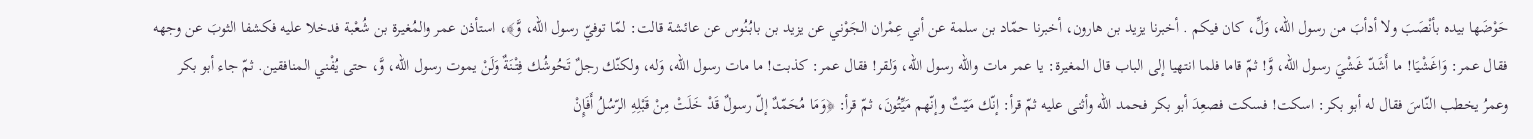حَوْضَها بيده بأنْصَبَ ولا أدأبَ من رسول الله، وَلِّ، كان فیکم . أخبرنا يزيد بن هارون، أخبرنا حمّاد بن سلمة عن أبي عِمْران الجَوْني عن يزيد بن بابُنُوس عن عائشة قالت: لمّا توفيّ رسول الله، وَّ﴾، استأذن عمر والمُغيرة بن شُعْبة فدخلا عليه فكشفا الثوبَ عن وجهه فقال عمر: وَاغَشْيَا! ما أَشَدّ غَشْيَ رسول الله، وَّ! ثمّ قاما فلما انتهيا إلى الباب قال المغيرة: يا عمر مات والله رسول الله، وَلقر! فقال عمر: كذبت! ما مات رسول الله، وَله، ولكنّك رجلٌ تَحُوشُك فِتْنَةٌ وَلَنْ يموت رسول الله، وَّ، حتى يُفْني المنافقين. ثمّ جاء أبو بكر وعمرُ يخطب النّاسَ فقال له أبو بكر: اسكت! فسكت فصعِدَ أبو بكر فحمد الله وأثنى عليه ثمّ قرأ: إنّك مَيّتٌ وإنّهم مَيِّتُونَ، ثمّ قرأ: ﴿وَمَا مُحَمّدٌ إلّ رسولٌ قَدْ خَلَتْ مِنْ قَبْلِهِ الرّسُلُ أَفَإِنْ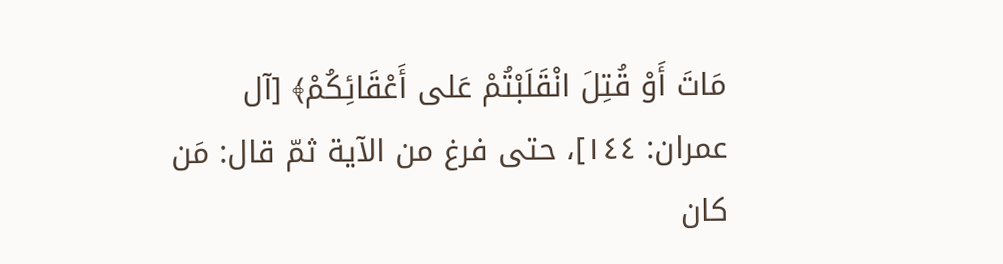مَاتَ أَوْ قُتِلَ انْقَلَبْتُمْ عَلى أَعْقَائِكُمْ﴾ [آل عمران: ١٤٤]، حتى فرغ من الآية ثمّ قال: مَن كان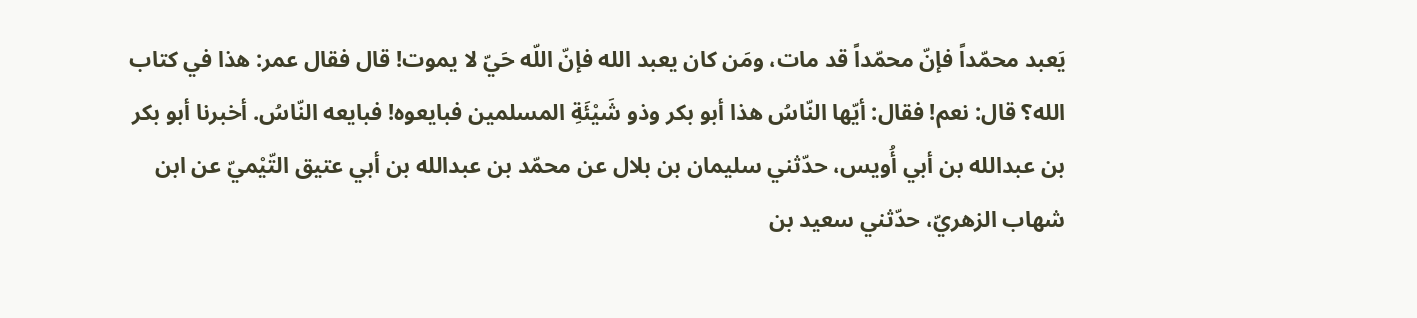يَعبد محمّداً فإنّ محمّداً قد مات، ومَن كان يعبد الله فإنّ اللّه حَيّ لا يموت! قال فقال عمر: هذا في كتاب الله؟ قال: نعم! فقال: أيّها النّاسُ هذا أبو بكر وذو شَيْئَةِ المسلمين فبايعوه! فبايعه النّاسُ. أخبرنا أبو بكر بن عبدالله بن أبي أُويس، حدّثني سليمان بن بلال عن محمّد بن عبدالله بن أبي عتيق التّيْميّ عن ابن شهاب الزهريّ، حدّثني سعيد بن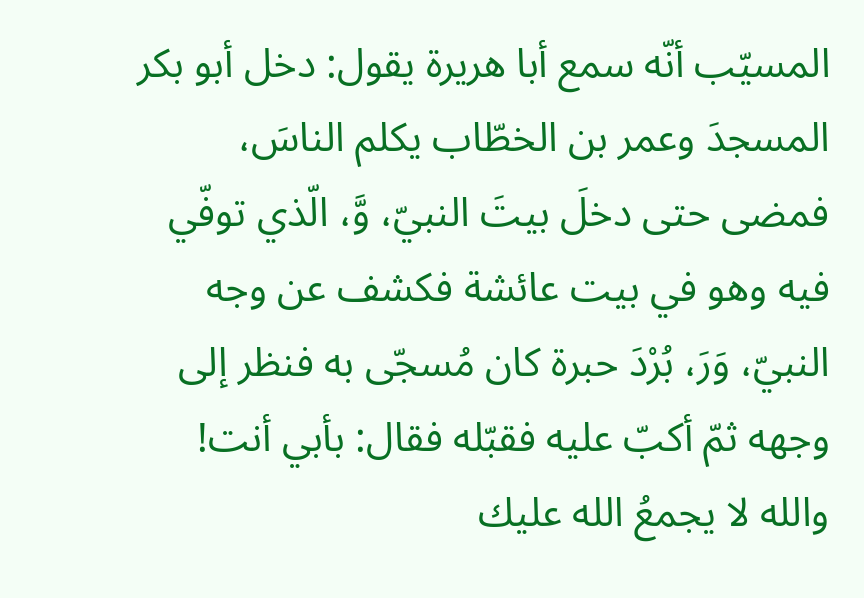المسيّب أنّه سمع أبا هريرة يقول: دخل أبو بكر المسجدَ وعمر بن الخطّاب يكلم الناسَ، فمضى حتى دخلَ بيتَ النبيّ، وَّ، الّذي توفّي فيه وهو في بيت عائشة فكشف عن وجه النبيّ، وَرَ، بُرْدَ حبرة كان مُسجّى به فنظر إلى وجهه ثمّ أكبّ عليه فقبّله فقال: بأبي أنت! والله لا يجمعُ الله عليك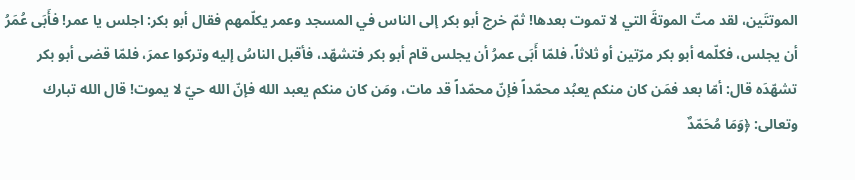الموتتَين، لقد متّ الموتةَ التي لا تموت بعدها! ثمّ خرج أبو بكر إلى الناس في المسجد وعمر يكلّمهم فقال أبو بكر: اجلس يا عمر! فأَبَى عُمَرُ أن يجلس، فكلّمه أبو بكر مرّتين أو ثلاثاً، فلمّا أَبَى عمرُ أن يجلس قام أبو بكر فتشهّد، فأقبل الناسُ إليه وتركوا عمرَ، فلمّا قضى أبو بكر تشهّدَه قال: أمّا بعد فمَن كان منكم يعبُد محمّداً فإنّ محمّداً قد مات، ومَن كان منكم يعبد الله فإنّ الله حيّ لا يموت! قال الله تبارك وتعالى: ﴿وَمَا مُحَمّدٌ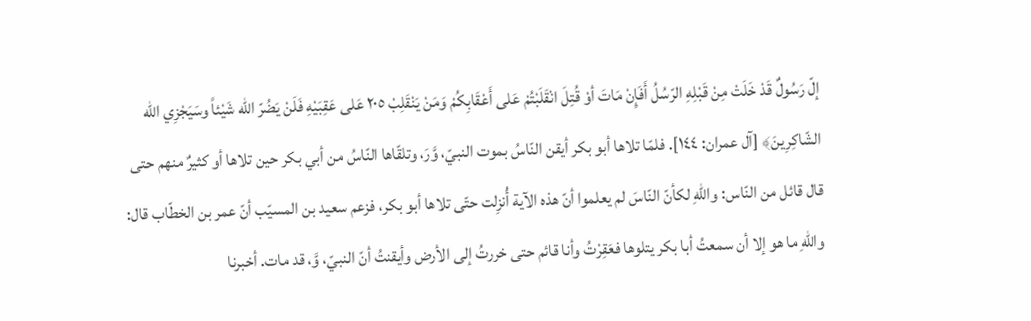إلّ رَسُولٌ قَدْ خَلَتْ مِنْ قَبْلِهِ الرّسُلُ أَفَإِنْ مَاتَ أوْ قُتِلَ انْقَلَبْتُمْ عَلى أَعْقَابِكُمْ وَمَنْ يَنْقَلِبْ ٢٠٥ عَلى عَقِبَيْهِ فَلَنْ يَضُرّ اللّه شَيْئاً وسَيَجْزِي الله الشّاكِرِينَ﴾ [آل عمران: ١٤٤]. فلمّا تلاها أبو بكر أيقن النّاسُ بموت النبيّ، وَّرَ، وتلقّاها النّاسُ من أبي بكر حين تلاها أو كثيرٌ منهم حتى قال قائل من النّاس: واللهِ لكأنّ النّاسَ لم يعلموا أنّ هذه الآية أُنزِلت حتّى تلاها أبو بكر، فزعم سعيد بن المسيّب أنّ عمر بن الخطّاب قال: واللهِ ما هو إلا أن سمعتُ أبا بكر يتلوها فعَقِرْتُ وأنا قائم حتى خررتُ إلى الأرض وأيقنتُ أنّ النبيّ، وَّ، قد مات. أخبرنا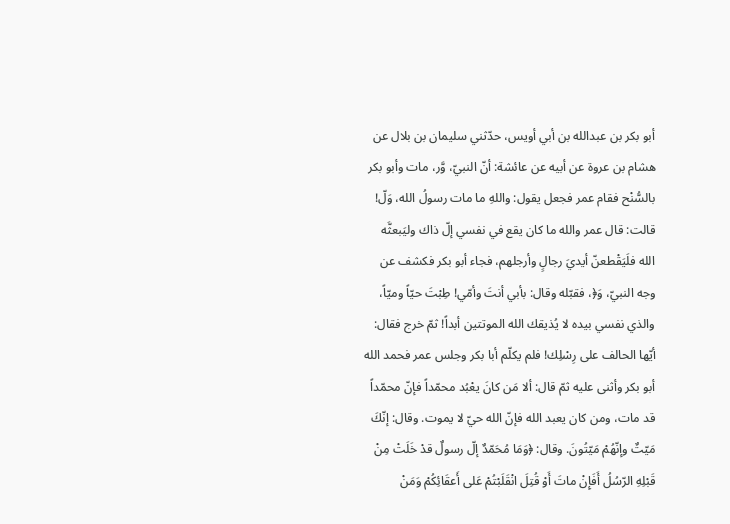أبو بكر بن عبدالله بن أبي أويس، حدّثني سليمان بن بلال عن هشام بن عروة عن أبيه عن عائشة: أنّ النبيّ، وَّر، مات وأبو بكر بالسُّنْح فقام عمر فجعل يقول: واللهِ ما مات رسولُ الله، وَلّ! قالت: قال عمر والله ما كان يقع في نفسي إلّ ذاك وليَبعثَّه الله فلَيَقْطعنّ أيديَ رجالٍ وأرجلهم، فجاء أبو بكر فكشف عن وجه النبيّ، وَ﴿، فقبّله وقال: بأبي أنتَ وأمّي! طِبْتَ حيّاً وميّاً، والذي نفسي بيده لا يُذيقك الله الموتتين أبداً! ثمّ خرج فقال: أيّها الحالف على رِسْلِك! فلم يكلّم أبا بكر وجلس عمر فحمد الله أبو بكر وأثنى عليه ثمّ قال: ألا مَن كانَ يعْبُد محمّداً فإنّ محمّداً قد مات، ومن كان يعبد الله فإنّ الله حيّ لا يموت. وقال: إنّكَ مَيّتٌ وإنّهُمْ مَيّتُونَ. وقال: ﴿وَمَا مُحَمّدٌ إلّ رسولٌ قدْ خَلَتْ مِنْ قَبْلِهِ الرّسُلُ أَفَإِنْ ماتَ أَوْ قُتِلَ انْقَلَبْتُمْ عَلى أَعقَائِكُمْ وَمَنْ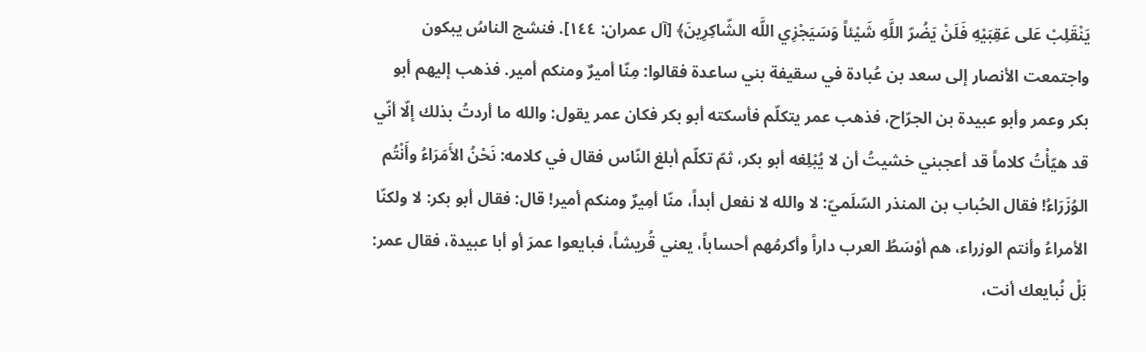يَنْقَلِبْ عَلى عَقِبَيْهِ فَلَنْ يَضُرّ اللَّهِ شَيْئاً وَسَيَجْزِي اللَّه الشّاكِرِينَ﴾ [آل عمران: ١٤٤]. فنشج الناسُ يبكون واجتمعت الأنصار إلى سعد بن عُبادة في سقيفة بني ساعدة فقالوا: مِنّا أميرٌ ومنكم أمير. فذهب إليهم أبو بكر وعمر وأبو عبيدة بن الجرّاح، فذهب عمر يتكلّم فأسكته أبو بكر فكان عمر يقول: والله ما أردتُ بذلك إلّا أنّي قد هيّأْتُ كلاماً قد أعجبني خشيتُ أن لا يُبْلِغه أبو بكر، ثمّ تكلّم أبلغ النّاس فقال في كلامه: نَحْنُ الأَمَرَاءُ وأَنْتُم الوُزَرَاءُ! فقال الحُباب بن المنذر السّلَميّ: لا والله لا نفعل أبداً، منّا أمِيرٌ ومنكم أمير! قال: فقال أبو بكر: لا ولكنّا الأمراءُ وأنتم الوزراء، هم أوْسَطُ العرب داراً وأكرمُهم أحساباً، يعني قُريشاً، فبايعوا عمرَ أو أبا عبيدة، فقال عمر: بَلْ نُبايعك أنت،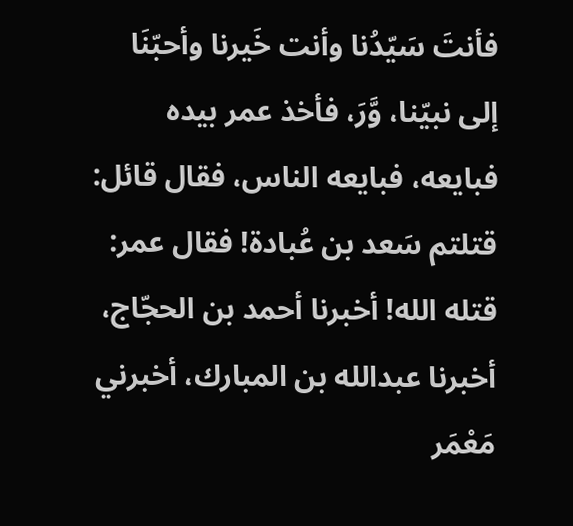فأنتَ سَيّدُنا وأنت خَيرنا وأحبّنَا إلى نبيّنا، وَّرَ، فأخذ عمر بيده فبايعه، فبايعه الناس، فقال قائل: قتلتم سَعد بن عُبادة! فقال عمر: قتله الله! أخبرنا أحمد بن الحجّاج، أخبرنا عبدالله بن المبارك، أخبرني مَعْمَر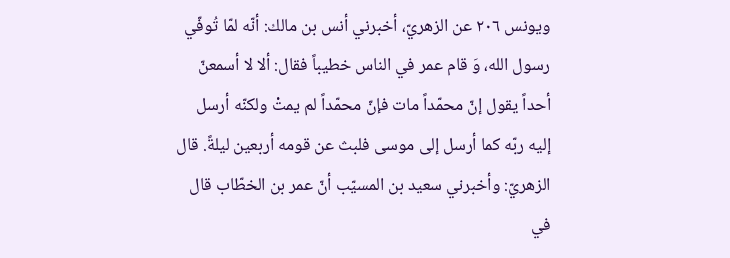ويونس ٢٠٦ عن الزهريّ، أخبرني أنس بن مالك: أنّه لمّا تُوفّي رسول الله، وَ قام عمر في الناس خطيباً فقال: ألا لا أسمعنّ أحداً يقول إنّ محمّداً مات فإنّ محمّداً لم يمتْ ولكنّه أرسل إليه ربّه كما أرسل إلى موسى فلبث عن قومه أربعين ليلةً. قال الزهريّ: وأخبرني سعيد بن المسيّب أنّ عمر بن الخطّاب قال في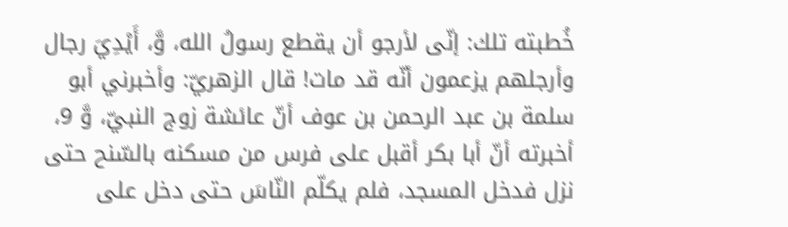خُطبته تلك: إنّى لأرجو أن يقطع رسولُ الله، وَّ، أَيْدِيَ رجال وأرجلهم يزعمون أنّه قد مات! قال الزهريّ: وأخبرني أبو سلمة بن عبد الرحمن بن عوف أنّ عائشة زوج النبيّ، وَّ 9، أخبرته أنّ أبا بكر أقبل على فرس من مسكنه بالسّنح حتى نزل فدخل المسجد، فلم يكلّم النّاسَ حتى دخل على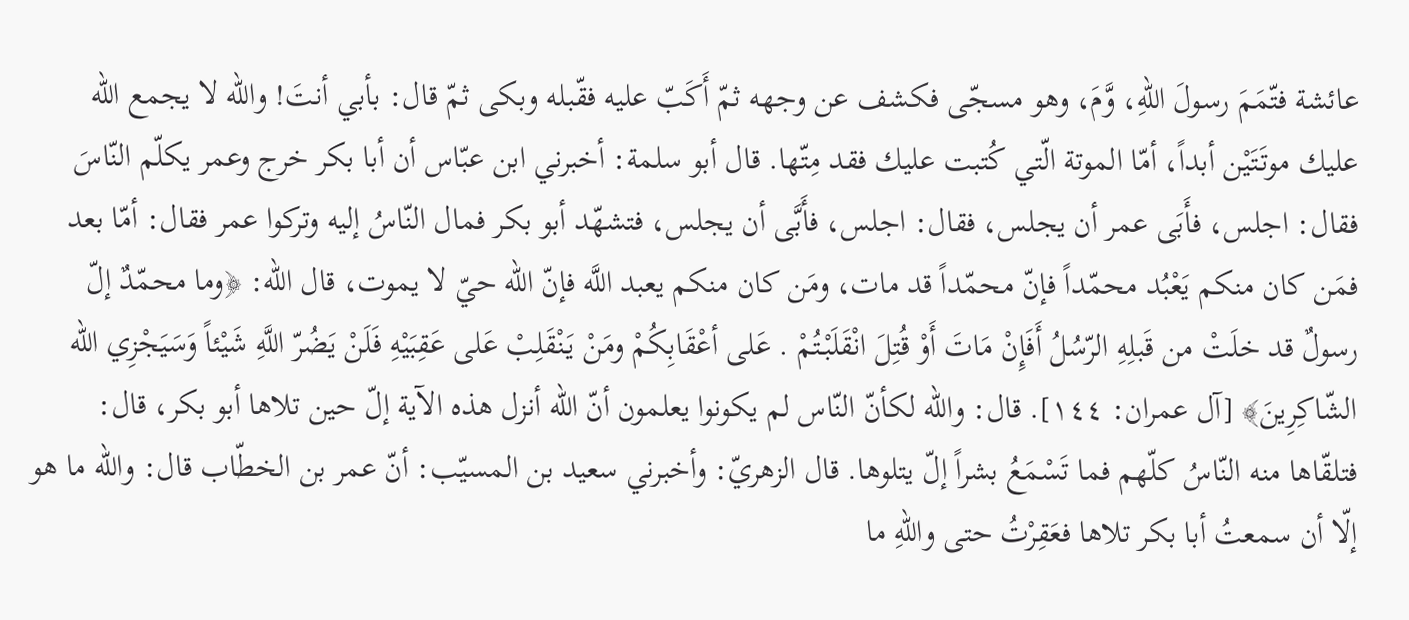عائشة فتّمَمَ رسولَ اللهِ، وَّمَ، وهو مسجّى فكشف عن وجهه ثمّ أَكَبّ عليه فقّبله وبكى ثمّ قال: بأبي أنتَ! والله لا يجمع الله عليك موتَتَيْن أبداً، أمّا الموتة الّتي كُتبت عليك فقد مِتّها. قال أبو سلمة: أخبرني ابن عبّاس أن أبا بكر خرج وعمر يكلّم النّاسَ فقال: اجلس، فأَبَى عمر أن يجلس، فقال: اجلس، فأَبَّى أن يجلس، فتشهّد أبو بكر فمال النّاسُ إليه وتركوا عمر فقال: أمّا بعد فمَن كان منكم يَعْبُد محمّداً فإنّ محمّداً قد مات، ومَن كان منكم يعبد اللَّه فإنّ الله حيّ لا يموت، قال الله: ﴿وما محمّدٌ إلّ رسولٌ قد خلَتْ من قَبلِهِ الرّسُلُ أَفَإِنْ مَاتَ أَوْ قُتِلَ انْقَلَبْتُمْ . عَلى أعْقَابِكُمْ ومَنْ يَنْقَلِبْ عَلى عَقِبَيْهِ فَلَنْ يَضُرّ اللَّهِ شَيْئاً وَسَيَجْزِي اللّه الشّاكِرِينَ﴾ [آل عمران: ١٤٤]. قال: والله لكأنّ النّاس لم يكونوا يعلمون أنّ الله أنزل هذه الآية إلّ حين تلاها أبو بكر، قال: فتلقّاها منه النّاسُ كلّهم فما تَسْمَعُ بشراً إلّ يتلوها. قال الزهريّ: وأخبرني سعيد بن المسيّب: أنّ عمر بن الخطّاب قال: والله ما هو إلّا أن سمعتُ أبا بكر تلاها فعَقِرْتُ حتى واللهِ ما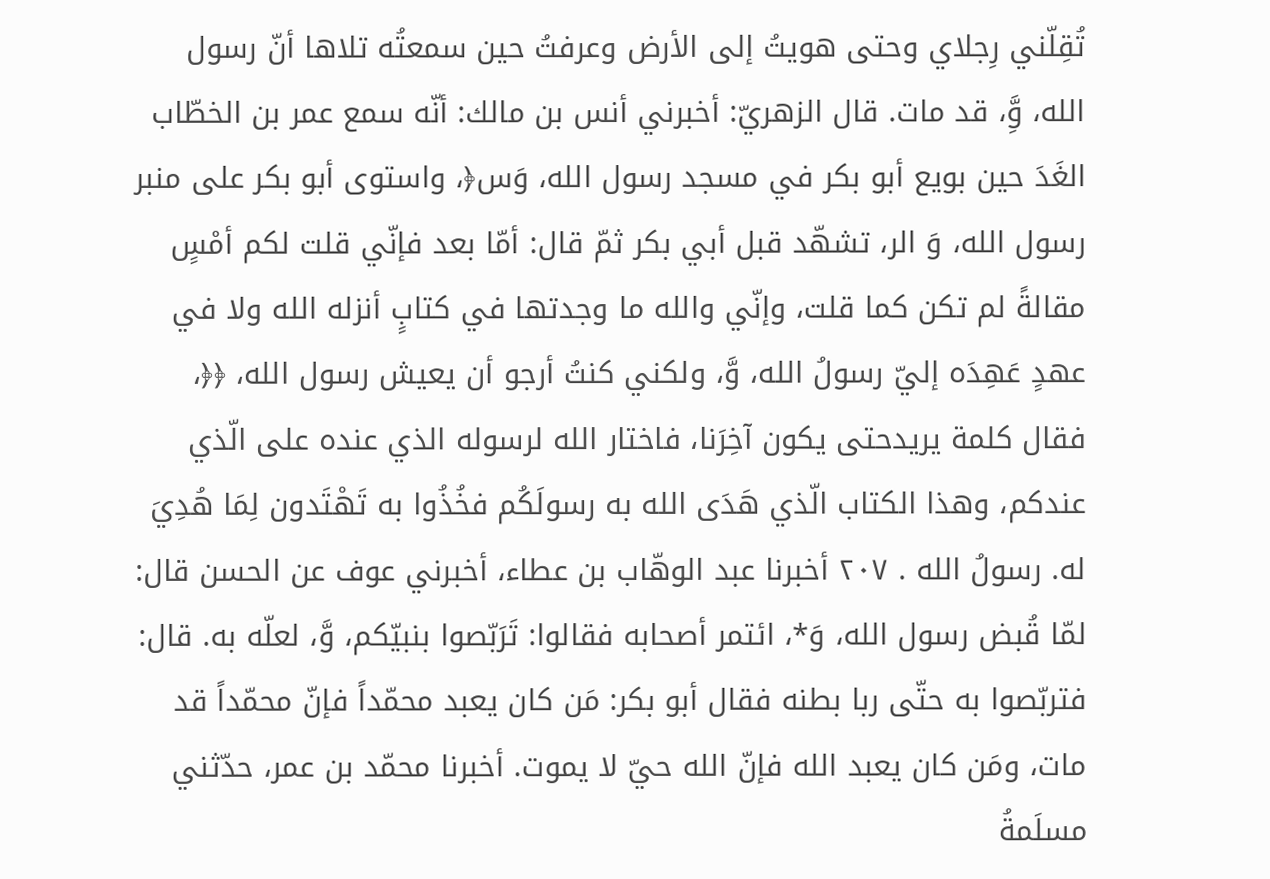تُقِلّني رِجلاي وحتى هويتُ إلى الأرض وعرفتُ حين سمعتُه تلاها أنّ رسول الله، وَِّ، قد مات. قال الزهريّ: أخبرني أنس بن مالك: أنّه سمع عمر بن الخطّاب الغَدَ حين بويع أبو بكر في مسجد رسول الله، وَس﴿، واستوى أبو بكر على منبر رسول الله، وَ الر، تشهّد قبل أبي بكر ثمّ قال: أمّا بعد فإنّي قلت لكم أمْسٍ مقالةً لم تكن كما قلت، وإنّي والله ما وجدتها في كتابٍ أنزله الله ولا في عهدٍ عَهِدَه إليّ رسولُ الله، وَّ، ولكني كنتُ أرجو أن يعيش رسول الله، ﴿﴿، فقال كلمة يريدحتى يكون آخِرَنا، فاختار الله لرسوله الذي عنده على الّذي عندكم، وهذا الكتاب الّذي هَدَى الله به رسولَكُم فخُذُوا به تَهْتَدون لِمَا هُدِيَ له. رسولُ الله . ٢٠٧ أخبرنا عبد الوهّاب بن عطاء، أخبرني عوف عن الحسن قال: لمّا قُبض رسول الله، وَ*، ائتمر أصحابه فقالوا: تَرَبّصوا بنبيّكم، وَّ، لعلّه به. قال: فتربّصوا به حتّى ربا بطنه فقال أبو بكر: مَن كان يعبد محمّداً فإنّ محمّداً قد مات، ومَن كان يعبد الله فإنّ الله حيّ لا يموت. أخبرنا محمّد بن عمر، حدّثني مسلَمةُ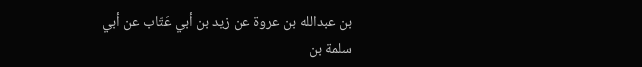بن عبدالله بن عروة عن زيد بن أبي عَتّاب عن أبي سلمة بن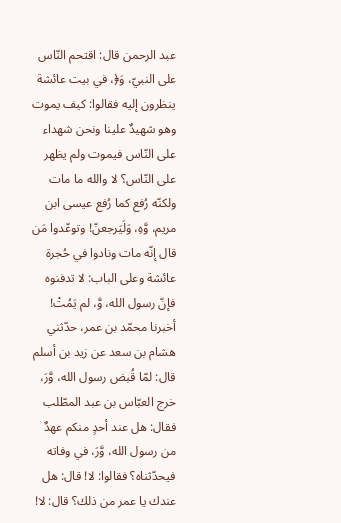عبد الرحمن قال: اقتحم النّاس على النبيّ، وَ﴿، في بيت عائشة ينظرون إليه فقالوا: كيف يموت وهو شهيدٌ علينا ونحن شهداء على النّاس فيموت ولم يظهر على النّاس؟ لا والله ما مات ولكنّه رُفع كما رُفع عيسى ابن مريم، وَّهِ، وَلَيَرجعنّ! وتوعّدوا مَن قال إنّه مات ونادوا في حُجرة عائشة وعلى الباب: لا تدفنوه فإنّ رسول الله، وَّ، لم يَمُتْ! أخبرنا محمّد بن عمر، حدّثني هشام بن سعد عن زيد بن أسلم قال: لمّا قُبض رسول الله، وَّرَ، خرج العبّاس بن عبد المطّلب فقال: هل عند أحدٍ منكم عهدٌ من رسول الله، وَّرَ، في وفاته فيحدّثناه؟ فقالوا: لا! قال: هل عندك يا عمر من ذلك؟ قال: لا!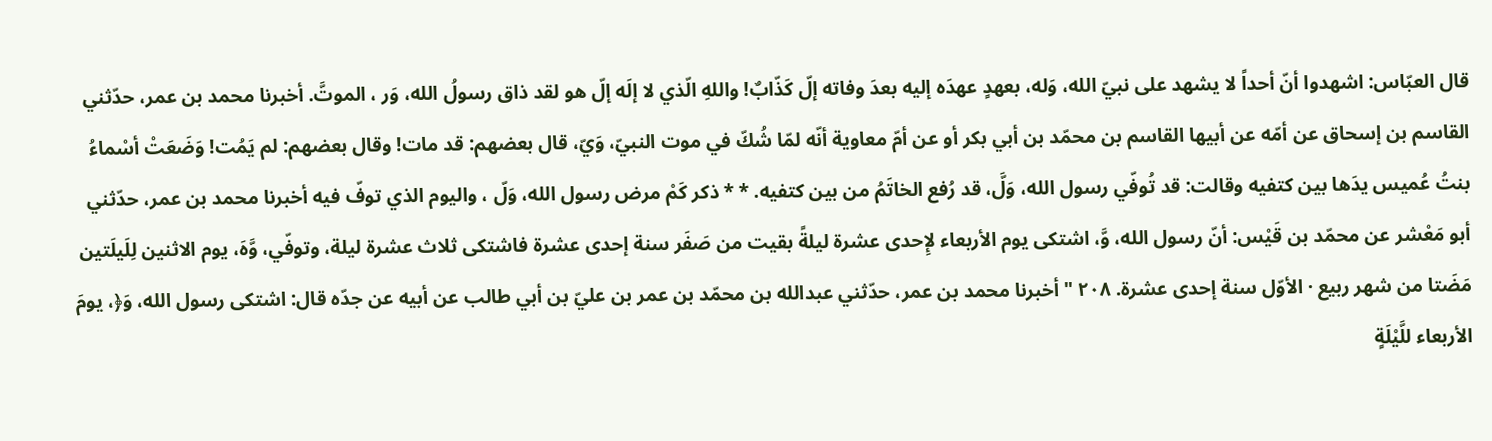قال العبّاس: اشهدوا أنّ أحداً لا يشهد على نبيّ الله، وَله، بعهدٍ عهدَه إليه بعدَ وفاته إلّ كَذّابٌ! واللهِ الّذي لا إلَه إلّ هو لقد ذاق رسولُ الله، وَر ، الموتَّ. أخبرنا محمد بن عمر، حدّثني القاسم بن إسحاق عن أمّه عن أبيها القاسم بن محمّد بن أبي بكر أو عن أمّ معاوية أنّه لمّا شُكّ في موت النبيّ، وَيّ، قال بعضهم: قد مات! وقال بعضهم: لم يَمُت! وَضَعَتْ أسْماءُ بنتُ عُميس يدَها بين كتفيه وقالت: قد تُوفّي رسول الله، وَلَّ، قد رُفع الخاتَمُ من بين كتفيه. * * ذكر كَمْ مرض رسول الله، وَلّ ، واليوم الذي توفّ فيه أخبرنا محمد بن عمر، حدّثني أبو مَعْشر عن محمّد بن قَيْس: أنّ رسول الله، وَّ، اشتكى يوم الأربعاء لإِحدى عشرة ليلةً بقيت من صَفَر سنة إحدى عشرة فاشتكى ثلاث عشرة ليلة، وتوفّي، وَّهَ، يوم الاثنين لِلَيلَتين مَضَتا من شهر ربيع · الأوّل سنة إحدى عشرة. ٢٠٨ " أخبرنا محمد بن عمر، حدّثني عبدالله بن محمّد بن عمر بن عليّ بن أبي طالب عن أبيه عن جدّه قال: اشتكى رسول الله، وَ﴿، يومَ الأربعاء للَّيْلَةٍ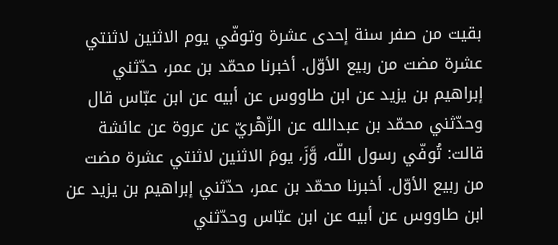بقيت من صفر سنة إحدى عشرة وتوفّي يوم الاثنين لاثنتي عشرة مضت من ربيع الأوّل. أخبرنا محمّد بن عمر، حدّثني إبراهيم بن يزيد عن ابن طاووس عن أبيه عن ابن عبّاس قال وحدّثني محمّد بن عبدالله عن الزّهْريّ عن عروة عن عائشة قالت: تُوفّي رسول اللّه، وَّزَ، يومَ الاثنين لاثنتي عشرة مضت من ربيع الأوّل. أخبرنا محمّد بن عمر، حدّثني إبراهيم بن يزيد عن ابن طاووس عن أبيه عن ابن عبّاس وحدّثني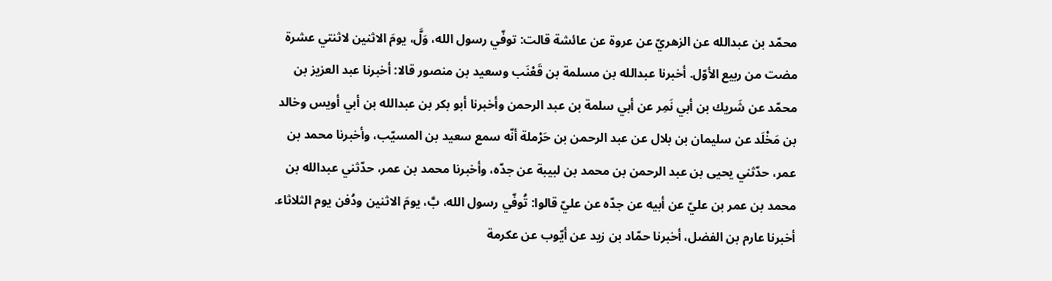محمّد بن عبدالله عن الزهريّ عن عروة عن عائشة قالت: توفّي رسول الله، وَلَّ، يومَ الاثنين لاثنتي عشرة مضت من ربيع الأوّل. أخبرنا عبدالله بن مسلمة بن قَعْنَب وسعيد بن منصور قالا: أخبرنا عبد العزيز بن محمّد عن شَريك بن أبي نَمِر عن أبي سلمة بن عبد الرحمن وأخبرنا أبو بكر بن عبدالله بن أبي أويس وخالد بن مَخْلَد عن سليمان بن بلال عن عبد الرحمن بن حَرْملة أنّه سمع سعيد بن المسيّب، وأخبرنا محمد بن عمر، حدّثني يحيى بن عبد الرحمن بن محمد بن لبيبة عن جدّه، وأخبرنا محمد بن عمر، حدّثني عبدالله بن محمد بن عمر بن عليّ عن أبيه عن جدّه عن عليّ قالوا: تُوفّي رسول الله، بَّ، يومَ الاثنين ودُفن يوم الثلاثاء. أخبرنا عارم بن الفضل، أخبرنا حمّاد بن زيد عن أيّوب عن عكرمة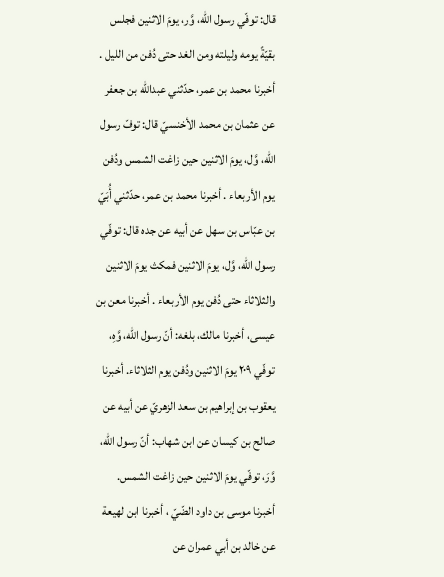قال: توفّي رسول الله، وَّر، يومَ الاثنین فجلس بقيّةً یومه ولیلته ومن الغد حتی دُفن من الليل . أخبرنا محمد بن عمر، حدّثني عبدالله بن جعفر عن عثمان بن محمد الأخنسيّ قال: توفّ رسول الله، وَّل، يومَ الاثنين حين زاغت الشمس ودُفن يوم الأربعاء . أخبرنا محمد بن عمر، حدّثني أُبَيّ بن عبّاس بن سهل عن أبيه عن جده قال: توفّي رسول الله، وَّل، يومَ الاثنين فمكث يومَ الاثنين والثلاثاء حتى دُفن يوم الأربعاء . أخبرنا معن بن عيسى، أخبرنا مالك، بلغه: أنّ رسول الله، وَّهِ، توفّي ٢٠٩ يومَ الاثنين ودُفن يوم الثلاثاء. أخبرنا يعقوب بن إبراهيم بن سعد الزهريّ عن أبيه عن صالح بن كيسان عن ابن شهاب: أنّ رسول الله، وَّرَ، توفّي يومَ الاثنين حين زاغت الشمس. أخبرنا موسى بن داود الضّيّ ، أخبرنا ابن لهيعة عن خالد بن أبي عمران عن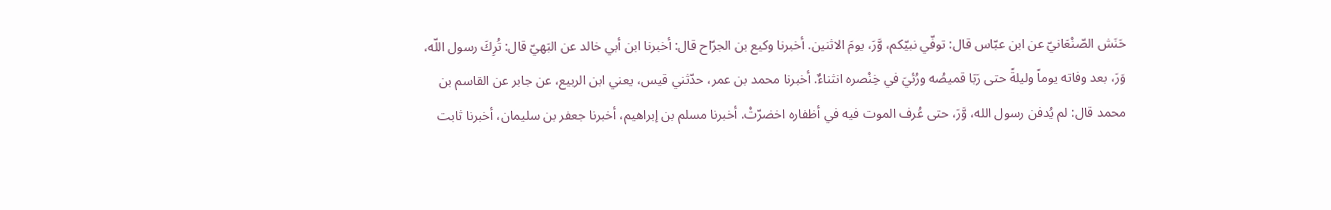حَنَش الصّنْعَانيّ عن ابن عبّاس قال: توفّي نبيّكم، وَّرَ، يومَ الاثنين. أخبرنا وكيع بن الجرّاح قال: أخبرنا ابن أبي خالد عن البَهيّ قال: تُرِكَ رسول اللّه، وَرَ، بعد وفاته يوماً وليلةً حتى رَبَا قميصُه ورُئيَ في خِنْصره انثناءٌ. أخبرنا محمد بن عمر، حدّثني قيس، يعني ابن الربيع، عن جابر عن القاسم بن محمد قال: لم يُدفن رسول الله، وَّرَ، حتى عُرف الموت فيه في أظفاره اخضرّتْ. أخبرنا مسلم بن إبراهيم، أخبرنا جعفر بن سليمان، أخبرنا ثابت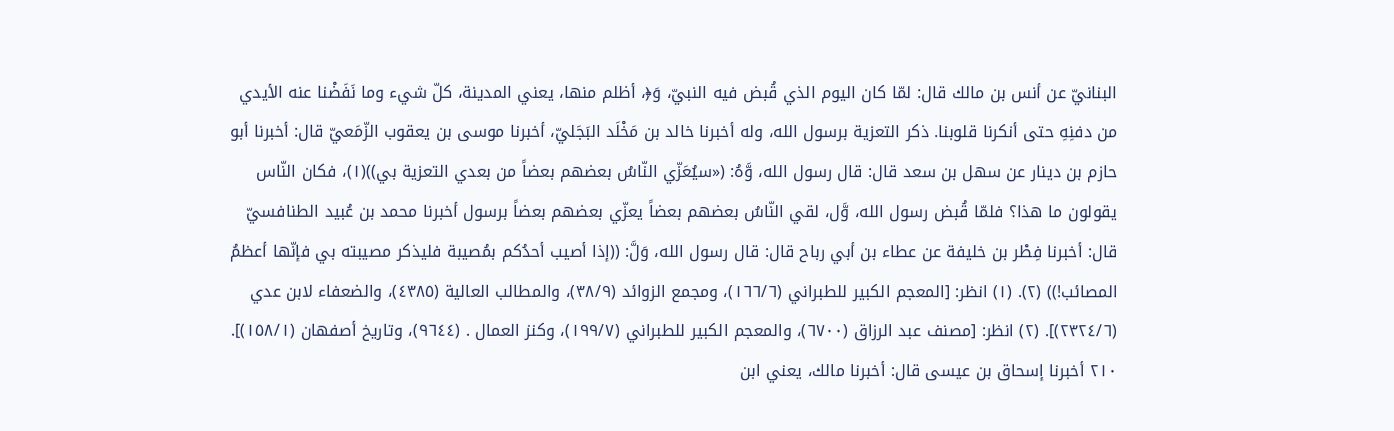البنانيّ عن أنس بن مالك قال: لمّا كان اليوم الذي قُبض فيه النبيّ، وَ﴿، أظلم منها، يعني المدينة، كلّ شيء وما نَفَضْنا عنه الأيدي من دفنِهِ حتى أنكرنا قلوبنا. ذكر التعزية برسول الله، وله أخبرنا خالد بن مَخْلَد البَجَليّ، أخبرنا موسى بن يعقوب الزّمَعيّ قال: أخبرنا أبو حازم بن دينار عن سهل بن سعد قال: قال رسول الله، وَّهُ: («سيُعَزّي النّاسُ بعضهم بعضاً من بعدي التعزية بي))(١)، فكان النّاس يقولون ما هذا؟ فلمّا قُبض رسول الله، وَّل، لقي النّاسُ بعضهم بعضاً يعزّي بعضهم بعضاً برسول أخبرنا محمد بن عُبيد الطنافسيّ قال: أخبرنا فِطْر بن خليفة عن عطاء بن أبي رباح قال: قال رسول الله، وَلَّ: ((إذا أصيب أحدُكم بمُصيبة فليذكر مصيبته بي فإنّها أعظمُ المصائب!)) (٢). (١) انظر: [المعجم الكبير للطبراني (١٦٦/٦)، ومجمع الزوائد (٣٨/٩)، والمطالب العالية (٤٣٨٥)، والضعفاء لابن عدي (٢٣٢٤/٦)]. (٢) انظر: [مصنف عبد الرزاق (٦٧٠٠)، والمعجم الكبير للطبراني (١٩٩/٧)، وكنز العمال . (٩٦٤٤)، وتاريخ أصفهان (١٥٨/١)]. ٢١٠ أخبرنا إسحاق بن عيسى قال: أخبرنا مالك، يعني ابن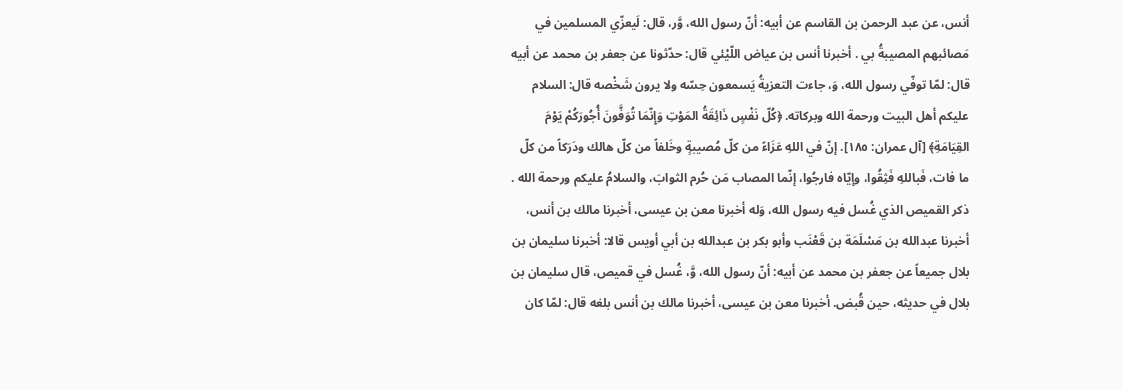أنس، عن عبد الرحمن بن القاسم عن أبيه: أنّ رسول الله، وَّر، قال: لَيعزّي المسلمين في مَصائبهم المصيبةُ بي . أخبرنا أنس بن عياض اللّيْئي قال: حدّثونا عن جعفر بن محمد عن أبيه قال: لمّا توفّي رسول الله، وَ، جاءت التعزيةُ يَسمعون حِسّه ولا يرون شَخْصه قال: السلام عليكم أهل البيت ورحمة الله وبركاته. ﴿كُلّ نَفْسٍ ذَائِقَةُ المَوْتِ وَإِنّمَا تُوَفَّونَ أُجُورَكُمْ يَوْمَ القِيَامَةِ﴾ [آل عمران: ١٨٥]. إنّ في اللهِ عَزَاءً من كلّ مُصيبةٍ وخَلفاً من كلّ هالك ودَرَكاً من كلّ ما فات، فَباللهِ فَثِقُوا، وإيّاه فارجُوا، إنّما المصاب مَن حُرم الثوابَ، والسلامُ عليكم ورحمة الله . ذكر القميص الذي غُسل فيه رسول الله، وَله أخبرنا معن بن عيسى، أخبرنا مالك بن أنس، أخبرنا عبدالله بن مَسْلَمَة بن قَعْنَب وأبو بكر بن عبدالله بن أبي أويس قالا: أخبرنا سليمان بن بلال جميعاً عن جعفر بن محمد عن أبيه: أنّ رسول الله، وَّ، غُسل في قميص، قال سليمان بن بلال في حديثه، حين قُبض. أخبرنا معن بن عيسى، أخبرنا مالك بن أنس بلغه قال: لمّا كان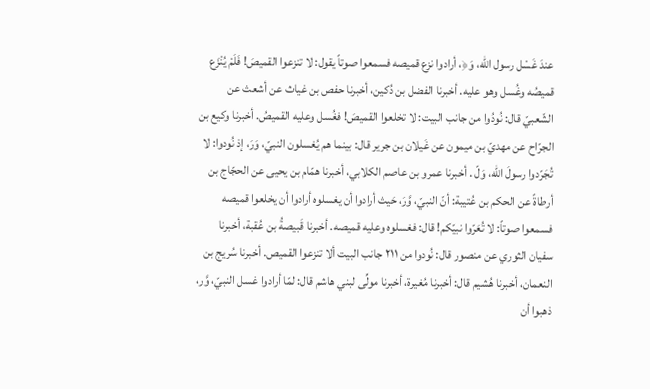عندَ غَسْل رسول اللّه، وَ﴿، أرادوا نزع قميصه فسمعوا صوتاً يقول: لا تنزعوا القميصَ! فَلَمْ يُنْزَع قميصُه وغُسل وهو عليه. أخبرنا الفضل بن دُكين، أخبرنا حفص بن غياث عن أشعث عن الشّعبيّ قال: نُودُوا من جانب البيت: لا تخلعوا القميصَ! فغُسل وعليه القميصُ. أخبرنا وكيع بن الجرّاح عن مهديّ بن ميمون عن غَيلان بن جرير قال: بينما هم يُغسلون النبيّ، وَرَ، إذ نُودوا: لا تُجَرّدوا رسولَ الله، وَلّ . أخبرنا عمرو بن عاصم الكلابي، أخبرنا همّام بن يحيى عن الحجّاج بن أرطاةً عن الحكم بن عُتيبة: أنّ النبيّ، وَّرَ، حَيث أرادوا أن يغسلوه أرادوا أن يخلعوا قميصه فسمعوا صوتاً: لا تُعَرّوا نبيّكم! قال: فغسلوه وعليه قميصه. أخبرنا قَبيصةُ بن عُقبة، أخبرنا سفيان الثوري عن منصور قال: نُودوا من ٢١١ جانب البيت ألا تنزعوا القميص. أخبرنا سُريج بن النعمان، أخبرنا هُشيم قال: أخبرنا مُغيرة، أخبرنا مولِّى لبني هاشم قال: لمّا أرادوا غسل النبيّ، وَّر، ذهبوا أن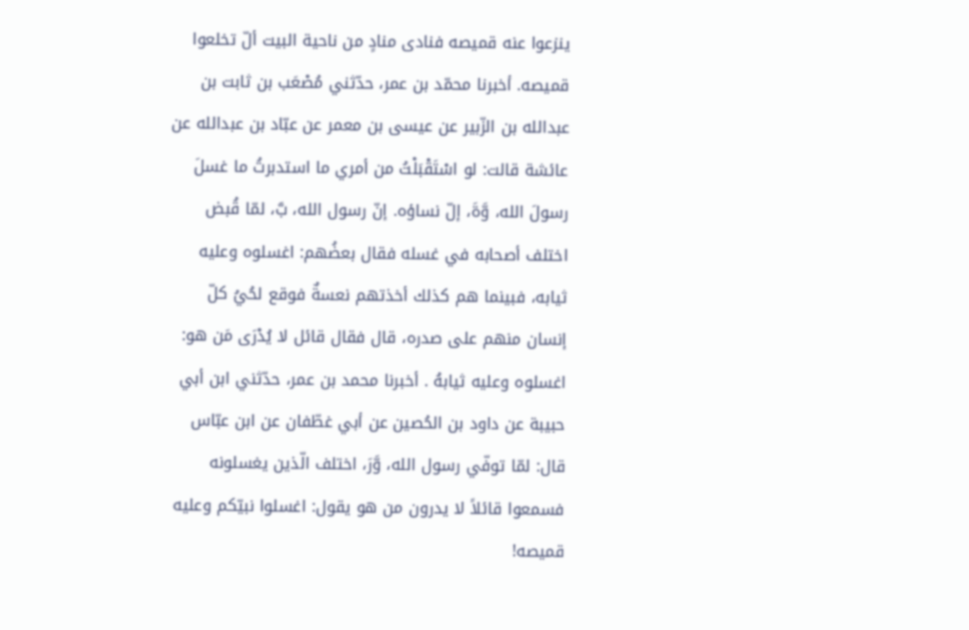ينزعوا عنه قميصه فنادى منادٍ من ناحية البيت ألّ تخلعوا قميصه. أخبرنا محمّد بن عمر، حدّثني مُصْعَب بن ثابت بن عبدالله بن الزّبير عن عيسى بن معمر عن عبّاد بن عبدالله عن عائشة قالت: لو اسْتَقْبَلْتُ من أمري ما استدبرتُ ما غسلَ رسولَ الله، وَّةَ، إلّ نساؤه. إنّ رسول الله، بَّ، لمّا قُبض اختلف أصحابه في غسله فقال بعضُهم: اغسلوه وعليه ثيابه، فبينما هم كذلك أخذتهم نعسةٌ فوقع لحُيُ كلّ إنسان منهم على صدره، قال فقال قائل لا يُدْرَى مَن هو: اغسلوه وعليه ثيابهُ . أخبرنا محمد بن عمر، حدّثني ابن أبي حبيبة عن داود بن الحُصين عن أبي غطّفان عن ابن عبّاس قال: لمّا توفّي رسول الله، وَّرَ، اختلف الّذين يغسلونه فسمعوا قائلاً لا يدرون من هو يقول: اغسلوا نبيّكم وعليه قميصه!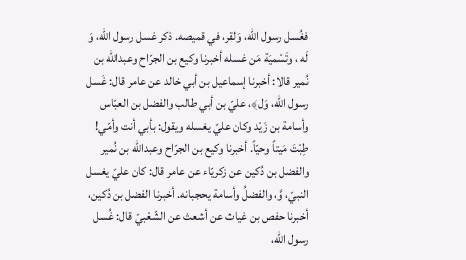فغُسل رسول اللّه، وَلقر، في قميصه. ذكر غسل رسول الله، وَ لَه ، وتَسْميَة مَن غسله أخبرنا وكيع بن الجرّاح وعبدالله بن نُمير قالا: أخبرنا إسماعيل بن أبي خالد عن عامر قال: غَسل رسول الله، وَل﴾، عليّ بن أبي طالب والفضل بن العبّاس وأسامة بن زَيْد وكان عليّ يغسله ويقول: بأبي أنت وأمّي! طِبْتَ مَيتاً وحيّاً. أخبرنا وكيع بن الجرّاح وعبدالله بن نُمير والفضل بن دُكين عن زكريّاء عن عامر قال: كان عليّ يغسل النبيّ، وَّ، والفضلُ وأسامة يحجبانه. أخبرنا الفضل بن دُكين، أخبرنا حفص بن غياث عن أشعث عن الشّعْبيّ قال: غُسل رسول الله،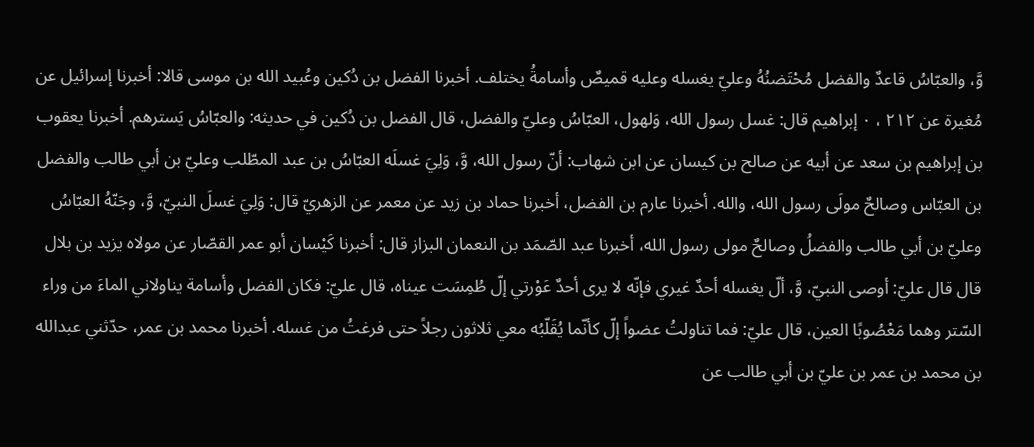وَّ، والعبّاسُ قاعدٌ والفضل مُحْتَضنُهُ وعليّ يغسله وعليه قميصٌ وأسامةُ يختلف. أخبرنا الفضل بن دُكين وعُبيد الله بن موسى قالا: أخبرنا إسرائيل عن مُغيرة عن ٢١٢ ، ٠ إبراهيم قال: غسل رسول الله، وَلهول، العبّاسُ وعليّ والفضل، قال الفضل بن دُكين في حديثه: والعبّاسُ يَسترهم. أخبرنا يعقوب بن إبراهيم بن سعد عن أبيه عن صالح بن كيسان عن ابن شهاب: أنّ رسول الله، وَّ، وَلِيَ غسلَه العبّاسُ بن عبد المطّلب وعليّ بن أبي طالب والفضل بن العبّاس وصالحٌ مولَى رسول الله، والله. أخبرنا عارم بن الفضل، أخبرنا حماد بن زيد عن معمر عن الزهريّ قال: وَلِيَ غسلَ النبيّ، وَّ، وجَنّهُ العبّاسُ وعليّ بن أبي طالب والفضلُ وصالحٌ مولى رسول الله، أخبرنا عبد الصّمَد بن النعمان البزاز قال: أخبرنا كَيْسان أبو عمر القصّار عن مولاه يزيد بن بلال قال قال عليّ: أوصى النبيّ، وَّ، ألّ يغسله أحدٌ غيري فإنّه لا يرى أحدٌ عَوْرتي إلّ طُمِسَت عيناه، قال عليّ: فكان الفضل وأسامة يناولاني الماءَ من وراء السّتر وهما مَعْصُوبًا العين، قال عليّ: فما تناولتُ عضواً إلّ كأنّما يُقَلّبُه معي ثلاثون رجلاً حتى فرغتُ من غسله. أخبرنا محمد بن عمر، حدّثني عبدالله بن محمد بن عمر بن عليّ بن أبي طالب عن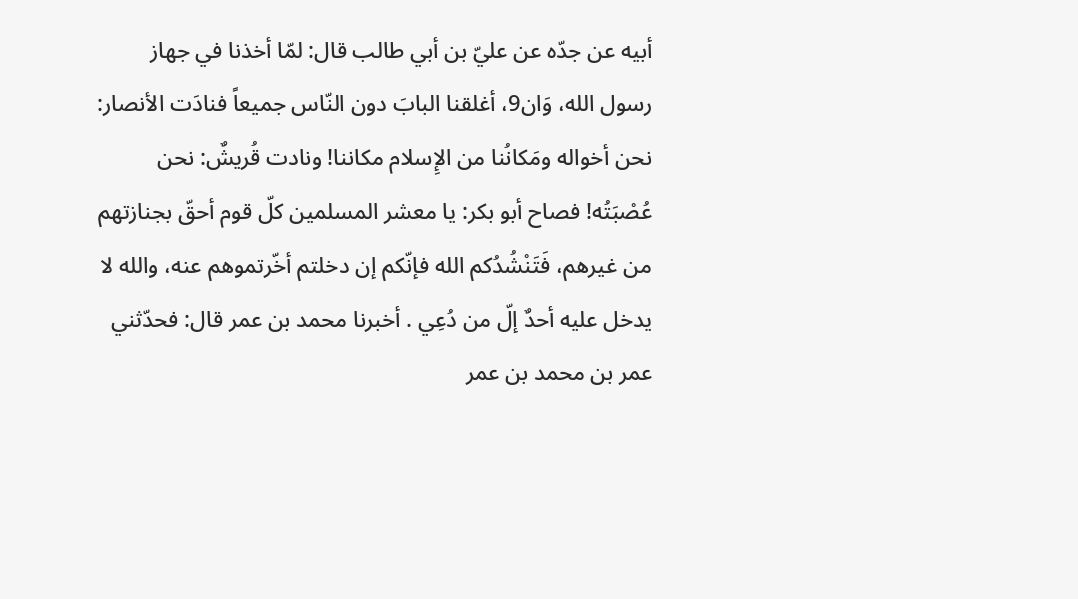أبيه عن جدّه عن عليّ بن أبي طالب قال: لمّا أخذنا في جهاز رسول الله، وَان9، أغلقنا البابَ دون النّاس جميعاً فنادَت الأنصار: نحن أخواله ومَكانُنا من الإِسلام مكاننا! ونادت قُريشٌ: نحن عُصْبَتُه! فصاح أبو بكر: يا معشر المسلمين كلّ قوم أحقّ بجنازتهم من غيرهم، فَتَنْشُدُكم الله فإنّکم إن دخلتم أخّرتموهم عنه، والله لا يدخل عليه أحدٌ إلّ من دُعِي . أخبرنا محمد بن عمر قال: فحدّثني عمر بن محمد بن عمر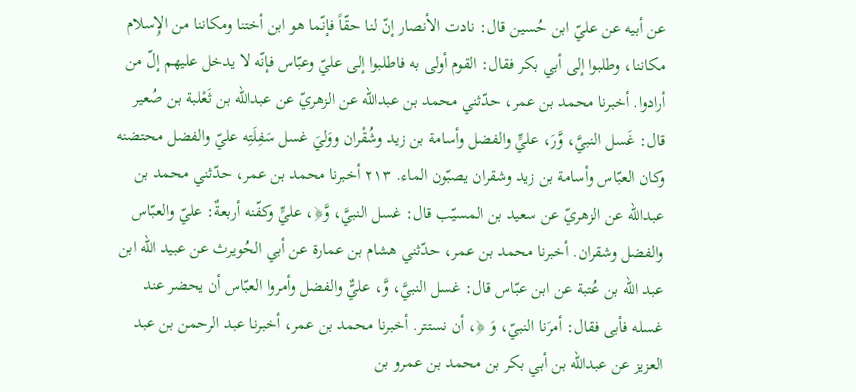عن أبيه عن عليّ ابن حُسين قال: نادت الأنصار إنّ لنا حقّاً فإنّما هو ابن أختنا ومكاننا من الإِسلام مكاننا، وطلبوا إلى أبي بكر فقال: القوم أولى به فاطلبوا إلى عليّ وعبّاس فإنّه لا يدخل عليهم إلّ من أرادوا. أخبرنا محمد بن عمر، حدّثني محمد بن عبدالله عن الزهريّ عن عبدالله بن ثَعْلبة بن صُعير قال: غَسل النبيَّ، وَّرَ، عليٍّ والفضل وأسامة بن زيد وشُقْران ووَليَ غسل سَفِلَتِه عليّ والفضل محتضنه وكان العبّاس وأسامة بن زيد وشقران يصبّون الماء. ٢١٣ أخبرنا محمد بن عمر، حدّثني محمد بن عبدالله عن الزهريّ عن سعيد بن المسيّب قال: غسل النبيَّ، وَّ﴿، عليٍّ وكفّنه أربعةٌ: عليّ والعبّاس والفضل وشقران. أخبرنا محمد بن عمر، حدّثني هشام بن عمارة عن أبي الحُويرث عن عبيد الله ابن عبد الله بن عُتبة عن ابن عبّاس قال: غسل النبيَّ، وَّ، عليٌّ والفضل وأمروا العبّاس أن يحضر عند غسله فأبى فقال: أمرَنا النبيّ، وَ ﴿، أن نستتر. أخبرنا محمد بن عمر، أخبرنا عبد الرحمن بن عبد العزيز عن عبدالله بن أبي بكر بن محمد بن عمرو بن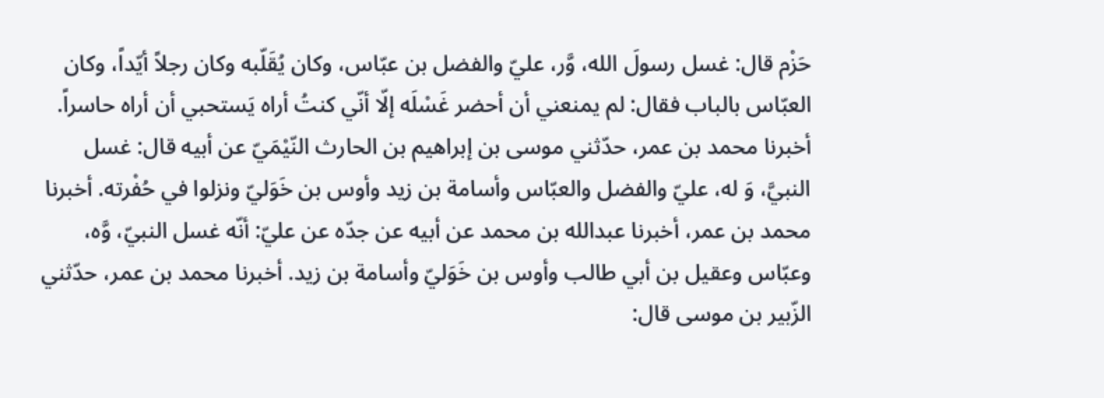حَزْم قال: غسل رسولَ الله، وَّر، عليّ والفضل بن عبّاس، وكان يُقَلّبه وكان رجلاً أيّداً، وكان العبّاس بالباب فقال: لم يمنعني أن أحضر غَسْلَه إلّا أنّي كنتُ أراه يَستحبي أن أراه حاسراً. أخبرنا محمد بن عمر، حدّثني موسى بن إبراهيم بن الحارث النّيْمَيّ عن أبيه قال: غسل النبيَّ، وَ له، عليّ والفضل والعبّاس وأسامة بن زيد وأوس بن خَوَليّ ونزلوا في حُفْرته. أخبرنا محمد بن عمر، أخبرنا عبدالله بن محمد عن أبيه عن جدّه عن عليّ: أنّه غسل النبيّ، وَّه، وعبّاس وعقيل بن أبي طالب وأوس بن خَوَليّ وأسامة بن زيد. أخبرنا محمد بن عمر، حدّثني الزّبير بن موسى قال: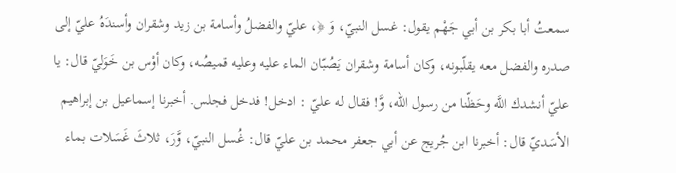سمعتُ أبا بكر بن أبي جَهْم يقول: غسل النبيّ، وَ ﴿، عليّ والفضلُ وأسامة بن زيد وشقران وأسندَهُ عليّ إلى صدره والفضل معه يقلّبونه، وكان أسامة وشقران يَصُبّان الماء عليه وعليه قميصُه، وكان أوْس بن خَوَليّ قال: يا عليّ أنشدك اللَّه وحَظّنا من رسول الله، وَّ! فقال له عليّ : ادخل! فدخل فجلس. أخبرنا إسماعيل بن إبراهيم الأسَديّ قال: أخبرنا ابن جُريج عن أبي جعفر محمد بن عليّ قال: غُسل النبيّ، وَّرَ، ثلاثَ غَسَلات بماء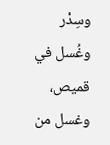وسِدْر وغُسل في قميص، وغسل من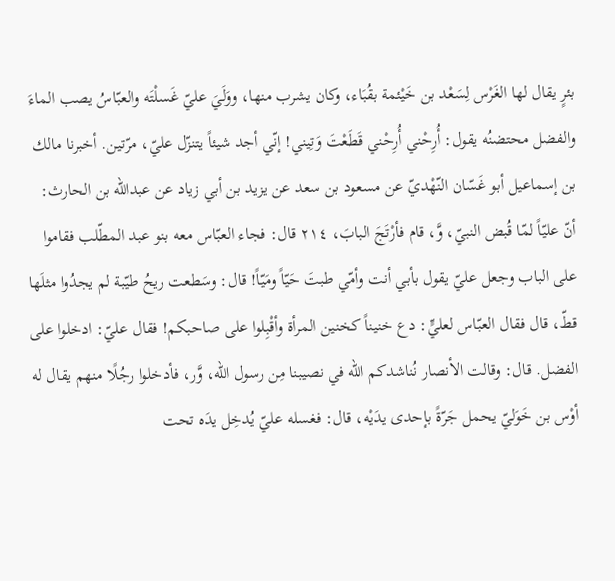بئرٍ يقال لها الغَرْس لِسَعْد بن خَيْئمة بقُبَاء، وكان يشرب منها، ووَلَيَ عليّ غَسلْتَه والعبّاسُ يصب الماءَ والفضل محتضنُه يقول: أُرِحْني أُرِحْني قَطَعْتَ وَتِيني! إنّي أجد شيئاً يتنزّل عليّ، مرّتين. أخبرنا مالك بن إسماعيل أبو غَسّان النّهْديّ عن مسعود بن سعد عن يزيد بن أبي زياد عن عبدالله بن الحارث: أنّ عليّاً لمّا قُبض النبيّ، وَّ، قام فأرْتَجَ البابَ، ٢١٤ قال: فجاء العبّاس معه بنو عبد المطّلب فقاموا على الباب وجعل عليّ يقول بأبي أنت وأمّي طبتَ حَيّاً ومَيّاً! قال: وسَطعت ريحُ طيّبة لم يجدُوا مثلَها قطّ، قال فقال العبّاس لعليٍّ: دع خنيناً كخنين المرأة وأقْبِلوا على صاحبكم! فقال عليّ: ادخلوا على الفضل. قال: وقالت الأنصار نُناشدكم الله في نصيبنا مِن رسول الله، وَّر، فأدخلوا رجُلًا منهم يقال له أوْس بن خَوَليّ يحمل جَرّةً بإحدى يدَيْه، قال: فغسله عليّ يُدخِل يدَه تحت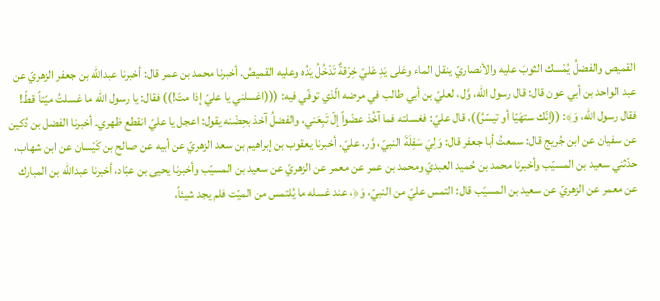القميص والفضلُ يُمْسك الثوبَ عليه والأنصاريّ ينقل الماء وعَلى يَدِ عَليّ خِرْقةٌ تَدْخُلُ يَدُه وعليه القميصُ. أخبرنا محمد بن عمر قال: أخبرنا عبدالله بن جعفر الزهريّ عن عبد الواحد بن أبي عون قال: قال رسول اللّه، وَّل، لعليّ بن أبي طالب في مرضه الّذي توفّي فيه: (((اغسلني يا عليّ إذا متّ!)) فقال: يا رسول الله ما غسلتُ ميّتاً قطّ! فقال رسول الله، وَ﴾: ((إنّك ستهَيّا أو تيسّرُ))، قال عليّ: فغسلته فما آخُذ عضْواً إلّ تَبِعَني، والفضلُ آخذ بحِضْنه يقول: اعجل يا عليّ انقطع ظهري. أخبرنا الفضل بن دُكين عن سفيان عن ابن جُريج قال: سمعتُ أبا جعفر قال: وَلِيَ سَفِلَةَ النبيّ، وَّر، عليّ. أخبرنا يعقوب بن إبراهيم بن سعد الزهريّ عن أبيه عن صالح بن كَيْسان عن ابن شهاب، حدّثني سعيد بن المسيّب وأخبرنا محمد بن حُميد العبديّ ومحمد بن عمر عن معمر عن الزهريّ عن سعيد بن المسيّب وأخبرنا يحيى بن عبّاد، أخبرنا عبدالله بن المبارك عن معمر عن الزهريّ عن سعيد بن المسيّب قال: التمس عليّ من النبيّ، وَ﴿، عند غسله ما يُلتمس من الميّت فلم يجد شيئاً،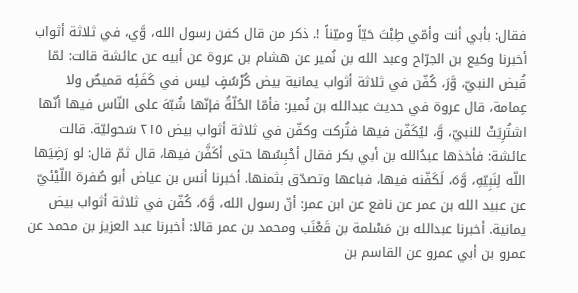فقال: بأبي أنت وأمّي طِبْتَ حَيّاً وميّناً !. ذكر من قال كفن رسول الله، وَّي، في ثلاثة أثواب أخبرنا وكيع بن الجرّاح وعبد الله بن نُمير عن هشام بن عروة عن أبيه عن عائشة قالت: لمّا قُبض النبيّ، وَّرَ، كُفّن في ثلاثة أثواب يمانية بيض كُرْسُفٍ ليس في كَفَئِه قميصٌ ولا عِمامة، قال عروة في حديث عبدالله بن نُمير: فأمّا الحُلّةُ فإنّها شُبّهَ على النّاس فيها أنّها اشتُرِيَتْ للنبيّ، وَّ، ليُكَفّن فيها فتُركت وكفّن في ثلاثة أثواب بيض ٢١٥ سَحوليّة. قالت عائشة: فأخذها عبدُالله بن أبي بكر فقال أحْبِسُها حتى أكَفَّن فيها، قال ثمّ قال: لو رَضِيَها اللّه لِنَبِيّهِ، وَّهَ، لَكَفّنه فيها، فباعها وتصدّق بثمنها. أخبرنا أنس بن عياض أبو صُفرة اللّيْئيّ عن عبيد الله بن عمر عن نافع عن ابن عمر: أنّ رسول الله، وَّهَ، كُفّن في ثلاثة أثواب بيض يمانية. أخبرنا عبدالله بن مَسْلمة بن قَعْنَب ومحمد بن عمر قالا: أخبرنا عبد العزيز بن محمد عن عمرو بن أبي عمرو عن القاسم بن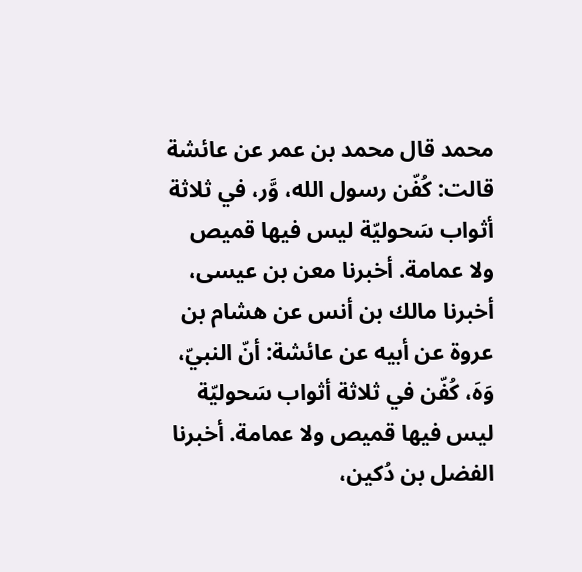محمد قال محمد بن عمر عن عائشة قالت: كُفّن رسول الله، وَّر، في ثلاثة أثواب سَحوليّة ليس فيها قميص ولا عمامة. أخبرنا معن بن عيسى، أخبرنا مالك بن أنس عن هشام بن عروة عن أبيه عن عائشة: أنّ النبيّ، وَهَ، كُفّن في ثلاثة أثواب سَحوليّة ليس فيها قميص ولا عمامة. أخبرنا الفضل بن دُكين،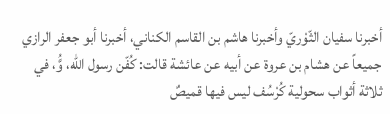أخبرنا سفيان الثّوْريّ وأخبرنا هاشم بن القاسم الكناني، أخبرنا أبو جعفر الرازي جميعاً عن هشام بن عروة عن أبيه عن عائشة قالت: كُفّن رسول الله، وَُّ، في ثلاثة أثواب سحولية كُرْسُف ليس فيها قميصٌ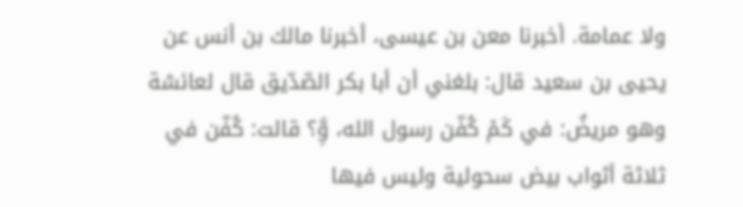ولا عمامة. أخبرنا معن بن عيسى، أخبرنا مالك بن أنس عن يحيى بن سعيد قال: بلغني أن أبا بكر الصّدّيق قال لعائشة وهو مريضٌ: في كَمْ كُفّن رسول الله، وَِّ؟ قالت: كُفّن في ثلاثة أثواب بيض سحولية وليس فيها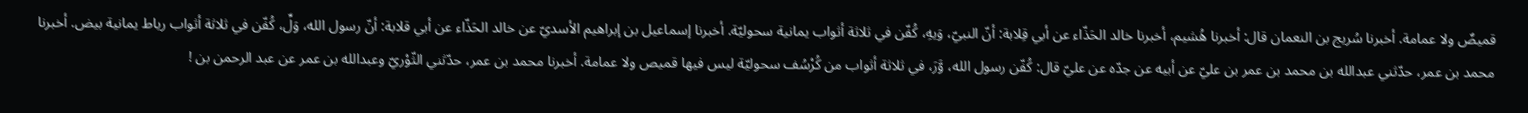قميصٌ ولا عمامة. أخبرنا سُريج بن النعمان قال: أخبرنا هُشيم، أخبرنا خالد الحَذّاء عن أبي قِلابة: أنّ النبيّ، وَيهِ، كُفّن في ثلاثة أثواب يمانية سحوليّة. أخبرنا إسماعيل بن إبراهيم الأسديّ عن خالد الحَذّاء عن أبي قلابة: أنّ رسول الله، وَلِّ، كُفّن في ثلاثة أثواب رياط يمانية بيض. أخبرنا محمد بن عمر، حدّثني عبدالله بن محمد بن عمر بن عليّ عن أبيه عن جدّه عن عليّ قال: كُفّن رسول الله، وَّرَ، في ثلاثة أثواب من كُرْسُف سحوليّة ليس فيها قميص ولا عمامة. أخبرنا محمد بن عمر، حدّثني الثّوْريّ وعبدالله بن عمر عن عبد الرحمن بن !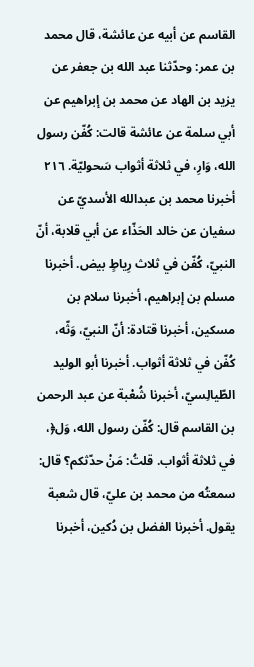القاسم عن أبيه عن عائشة، قال محمد بن عمر: وحدّثنا عبد الله بن جعفر عن يزيد بن الهاد عن محمد بن إبراهيم عن أبي سلمة عن عائشة قالت: كُفّن رسول الله، وَارِ، في ثلاثة أثواب سَحوليّة. ٢١٦ أخبرنا محمد بن عبدالله الأسديّ عن سفيان عن خالد الحَذّاء عن أبي قلابة، أنّ النبيّ، كُفّن في ثلاث رِیاطٍ بيض. أخبرنا مسلم بن إبراهيم، أخبرنا سلام بن مسكين، أخبرنا قتادة: أنّ النبيّ، وَثّه، كُفّن في ثلاثة أثواب. أخبرنا أبو الوليد الطّيالِسيّ، أخبرنا شُعْبة عن عبد الرحمن بن القاسم قال: كُفّن رسول الله، وَل﴿، في ثلاثة أثواب. قلتُ: مَنْ حدّثكم؟ قال: سمعتُه من محمد بن عليّ، قال شعبة يقول. أخبرنا الفضل بن دُكين، أخبرنا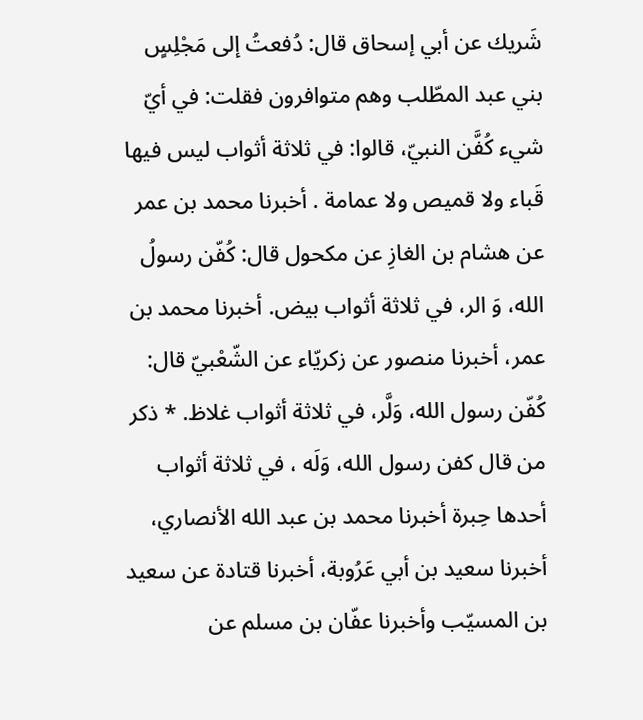شَريك عن أبي إسحاق قال: دُفعتُ إلى مَجْلِسٍ بني عبد المطّلب وهم متوافرون فقلت: في أيّ شيء كُفَّن النبيّ، قالوا: في ثلاثة أثواب ليس فيها قَباء ولا قميص ولا عمامة . أخبرنا محمد بن عمر عن هشام بن الغازِ عن مكحول قال: كُفّن رسولُ الله، وَ الر، في ثلاثة أثواب بيض. أخبرنا محمد بن عمر، أخبرنا منصور عن زكريّاء عن الشّعْبيّ قال: كُفّن رسول الله، وَلَّر، في ثلاثة أثواب غلاظ. * ذكر من قال كفن رسول الله، وَلَه ، في ثلاثة أثواب أحدها حِبرة أخبرنا محمد بن عبد الله الأنصاري، أخبرنا سعيد بن أبي عَرُوبة، أخبرنا قتادة عن سعيد بن المسيّب وأخبرنا عفّان بن مسلم عن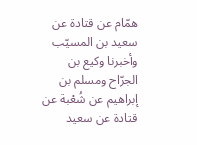همّام عن قتادة عن سعيد بن المسيّب وأخبرنا وكيع بن الجرّاح ومسلم بن إبراهيم عن شُعْبة عن قتادة عن سعيد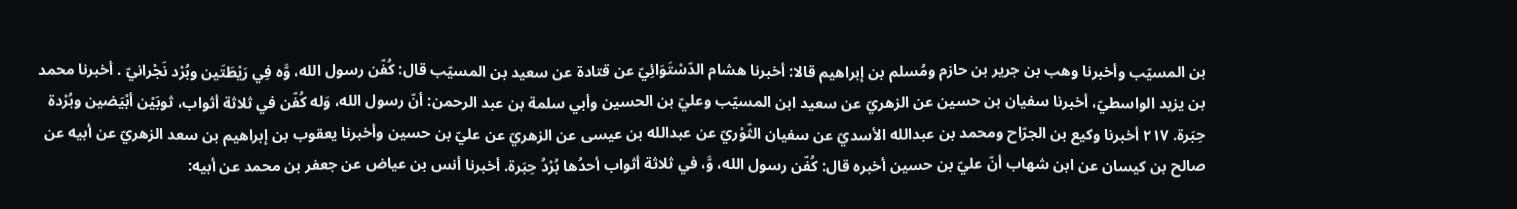بن المسيّب وأخبرنا وهب بن جرير بن حازم ومُسلم بن إبراهيم قالا: أخبرنا هشام الدّسْتَوَائِيّ عن قتادة عن سعيد بن المسيّب قال: كُفّن رسول الله، وَّه فِي رَيْطَتَين وبُرْد نَجْرانيّ . أخبرنا محمد بن يزيد الواسطيّ، أخبرنا سفيان بن حسين عن الزهريّ عن سعيد ابن المسيّب وعليّ بن الحسين وأبي سلمة بن عبد الرحمن: أنّ رسول الله، وَله كُفّن في ثلاثة أثواب، ثوبَيْن أبْيَضين وبُرْدة حِبَرة. ٢١٧ أخبرنا وكيع بن الجرّاح ومحمد بن عبدالله الأسديّ عن سفيان الثّوْريّ عن عبدالله بن عيسى عن الزهريّ عن عليّ بن حسين وأخبرنا يعقوب بن إبراهيم بن سعد الزهريّ عن أبيه عن صالح بن كيسان عن ابن شهاب أنّ عليّ بن حسين أخبره قال: كُفّن رسول الله، وَّ، في ثلاثة أثواب أحدُها بُرْدُ حِبَرة. أخبرنا أنس بن عياض عن جعفر بن محمد عن أبيه: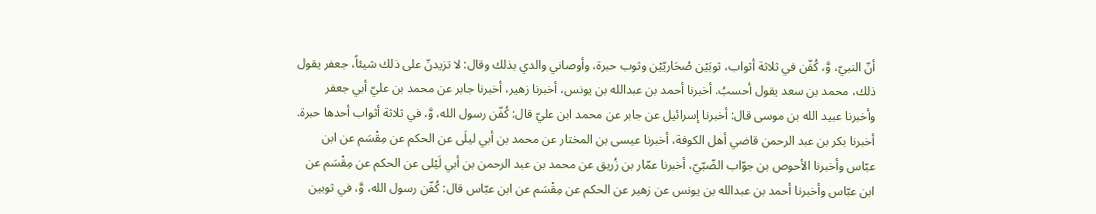أنّ النبيّ، وَّ، كُفّن في ثلاثة أثواب، ثوبَيْن صُحَاريّيْن وثوب حبرة، وأوصاني والدي بذلك وقال: لا تزيدنّ علی ذلك شيئاً، جعفر يقول ذلك، محمد بن سعد يقول أحسبُ. أخبرنا أحمد بن عبدالله بن يونس، أخبرنا زهير، أخبرنا جابر عن محمد بن عليّ أبي جعفر وأخبرنا عبيد الله بن موسى قال: أخبرنا إسرائيل عن جابر عن محمد ابن عليّ قال: كُفّن رسول الله، وَّ، في ثلاثة أثواب أحدها حبرة. أخبرنا بكر بن عبد الرحمن قاضي أهل الكوفة، أخبرنا عيسى بن المختار عن محمد بن أبي ليلَى عن الحكم عن مِقْسَم عن ابن عبّاس وأخبرنا الأحوص بن جوّاب الضّبّيّ، أخبرنا عمّار بن زُريق عن محمد بن عبد الرحمن بن أبي لَيْلى عن الحكم عن مِقْسَم عن ابن عبّاس وأخبرنا أحمد بن عبدالله بن يونس عن زهير عن الحكم عن مِقْسَم عن ابن عبّاس قال: كُفّن رسول الله، وَّ، في ثوبين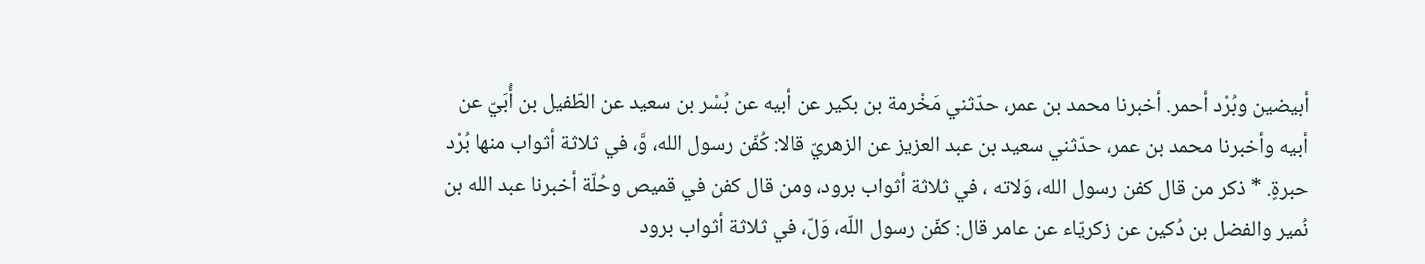أبيضين وبُرْد أحمر. أخبرنا محمد بن عمر، حدّثني مَخْرمة بن بكير عن أبيه عن بُسْر بن سعيد عن الطّفيل بن أُبَيّ عن أبيه وأخبرنا محمد بن عمر، حدّثني سعيد بن عبد العزيز عن الزهريّ قالا: كُفّن رسول الله، وَّ، في ثلاثة أثواب منها بُرْد حبرةٍ. * ذكر من قال كفن رسول الله، وَلاته ، في ثلاثة أثواب برود، ومن قال كفن في قميص وحُلّة أخبرنا عبد الله بن نُمير والفضل بن دُكين عن زكريّاء عن عامر قال: كفّن رسول اللّه، وَلّ، في ثلاثة أثواب برود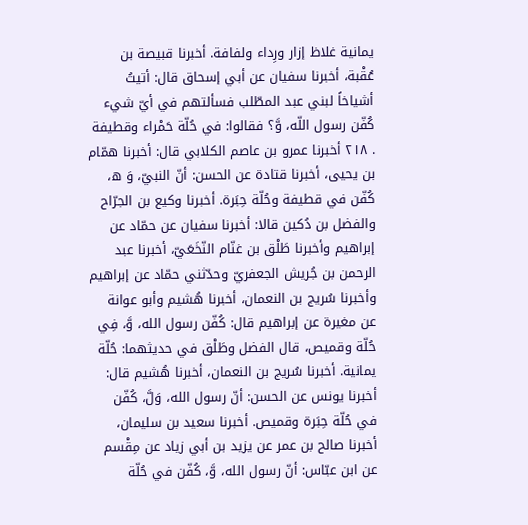يمانية غلاظ إزار ورِداء ولفافة. أخبرنا قبيصة بن عُقْبة، أخبرنا سفيان عن أبي إسحاق قال: أتيتُ أشياخاً لبني عبد المطّلب فسألتهم في أيّ شيء كُفّن رسول اللّه، وَّ؟ فقالوا: في حُلّة حَمْراء وقطيفة . ٢١٨ أخبرنا عمرو بن عاصم الكلابي قال: أخبرنا همّام بن يحيى، أخبرنا قتادة عن الحسن: أنّ النبيّ، وَ ه، كُفّن في قطيفة وحُلّة حِبَرة. أخبرنا وكيع بن الجرّاح والفضل بن دُكين قالا: أخبرنا سفيان عن حمّاد عن إبراهيم وأخبرنا طَلْق بن غنّام النّخَعَيّ، أخبرنا عبد الرحمن بن جُريش الجعفريّ وحدّثني حمّاد عن إبراهيم وأخبرنا سُريج بن النعمان، أخبرنا هُشيم وأبو عوانة عن مغيرة عن إبراهيم قال: كُفّن رسول الله، وَّ، فِي حُلّة وقميص، قال الفضل وطَلْق في حديثهما: حُلّة يمانية. أخبرنا سُريج بن النعمان، أخبرنا هُشيم قال: أخبرنا يونس عن الحسن: أنّ رسول الله، وَلَّ، كُفّن في حُلّة حِبَرة وقميص. أخبرنا سعيد بن سليمان، أخبرنا صالح بن عمر عن يزيد بن أبي زياد عن مِقْسم عن ابن عبّاس: أنّ رسول الله، وَّ، كُفّن في حُلّة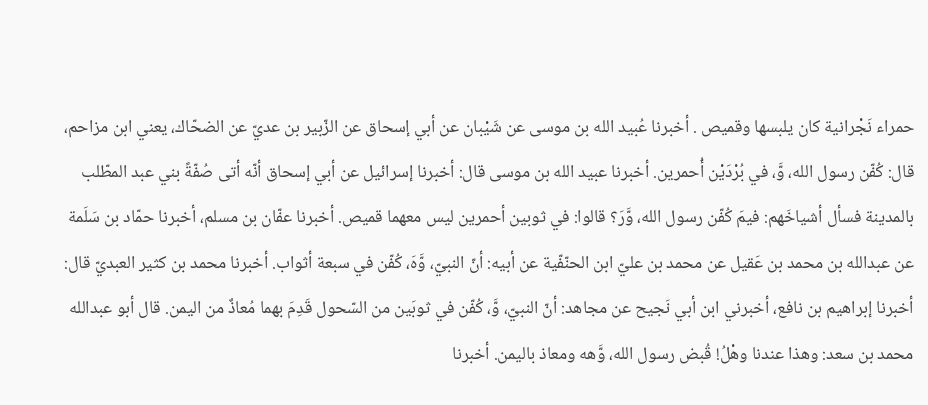حمراء نَجْرانية كان يلبسها وقميص . أخبرنا عُبيد الله بن موسى عن شَيْبان عن أبي إسحاق عن الزّبير بن عديّ عن الضحّاك، يعني ابن مزاحم، قال: كُفّن رسول الله، وَّ، في بُرْدَيْن أُحمرين. أخبرنا عبيد الله بن موسى قال: أخبرنا إسرائيل عن أبي إسحاق أنّه أتى صُفّةً بني عبد المطّلب بالمدينة فسأل أشياخَهم: فيمَ كُفّن رسول الله، وَّرَ؟ قالوا: في ثوبين أحمرين ليس معهما قميص. أخبرنا عفّان بن مسلم، أخبرنا حمّاد بن سَلَمة عن عبدالله بن محمد بن عَقيل عن محمد بن عليّ ابن الحنّفّية عن أبيه: أنّ النبيّ، وَّهَ، كُفّن في سبعة أثواب. أخبرنا محمد بن كثير العبديّ قال: أخبرنا إبراهيم بن نافع، أخبرني ابن أبي نَجيح عن مجاهد: أنّ النبيّ، وَّ، كُفّن في ثوبَين من السّحول قَدِمَ بهما مُعاذٌ من اليمن. قال أبو عبدالله محمد بن سعد: وهذا عندنا وهْلُ! قُبض رسول الله، وَّهه ومعاذ بالیمن. أخبرنا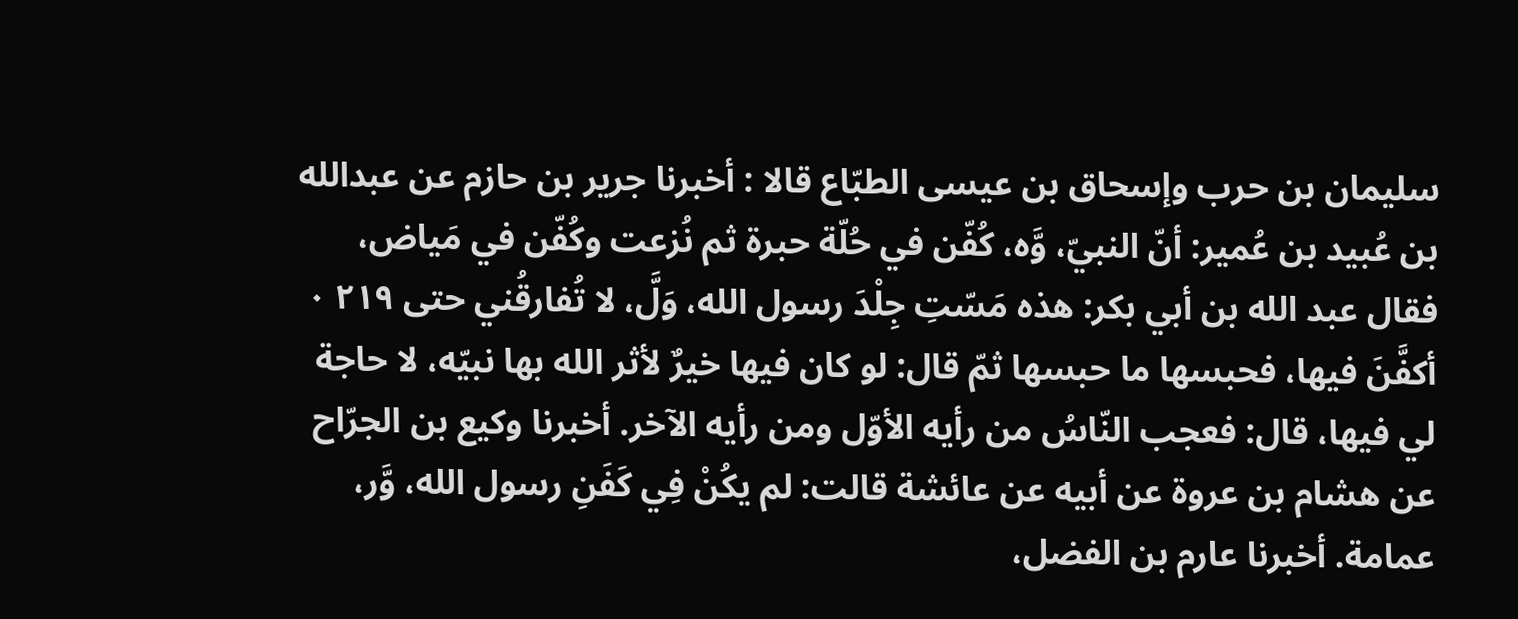سليمان بن حرب وإسحاق بن عيسى الطبّاع قالا : أخبرنا جرير بن حازم عن عبدالله بن عُبيد بن عُمير: أنّ النبيّ، وَّه، كُفّن في حُلّة حبرة ثم نُزعت وكُفّن في مَياض، فقال عبد الله بن أبي بكر: هذه مَسّتِ جِلْدَ رسول الله، وَلَّ، لا تُفارقُني حتى ٢١٩ ٠ أكفَّنَ فيها، فحبسها ما حبسها ثمّ قال: لو كان فيها خيرٌ لأثر الله بها نبيّه، لا حاجة لي فيها، قال: فعجب النّاسُ من رأيه الأوّل ومن رأيه الآخر. أخبرنا وكيع بن الجرّاح عن هشام بن عروة عن أبيه عن عائشة قالت: لم يكُنْ فِي كَفَنِ رسول الله، وَّر، عمامة. أخبرنا عارم بن الفضل،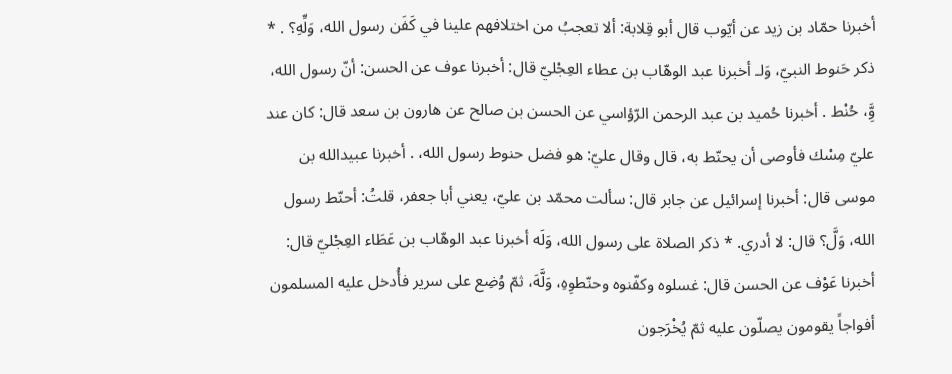أخبرنا حمّاد بن زيد عن أيّوب قال أبو قِلابة: ألا تعجبُ من اختلافهم علينا في كَفَن رسول الله، وَلِّهِ؟ . * ذكر حَنوط النبيّ، وَلـ أخبرنا عبد الوهّاب بن عطاء العِجْليّ قال: أخبرنا عوف عن الحسن: أنّ رسول الله، وَِّ، حُنْط . أخبرنا حُميد بن عبد الرحمن الرّؤاسي عن الحسن بن صالح عن هارون بن سعد قال: كان عند عليّ مِسْك فأوصى أن يحنّط به، قال وقال عليّ: هو فضل حنوط رسول الله، . أخبرنا عبيدالله بن موسى قال: أخبرنا إسرائيل عن جابر قال: سألت محمّد بن عليّ، يعني أبا جعفر، قلتُ: أحنّط رسول الله، وَلَّ؟ قال: لا أدري. * ذكر الصلاة على رسول الله، وَلَه أخبرنا عبد الوهّاب بن عَطَاء العِجْليّ قال: أخبرنا عَوْف عن الحسن قال: غسلوه وكفّنوه وحنّطوِهِ، وَلَّهَ، ثمّ وُضِع على سرير فأُدخل عليه المسلمون أفواجاً يقومون يصلّون عليه ثمّ يُخْرَجون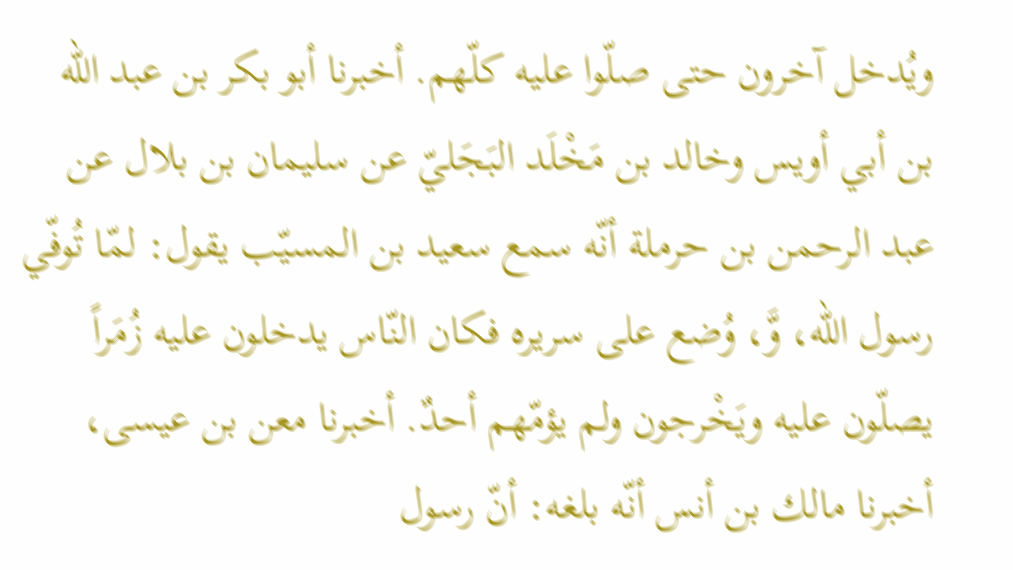ويُدخل آخرون حتى صلّوا عليه كلّهم. أخبرنا أبو بكر بن عبد الله بن أبي أويس وخالد بن مَخْلَد البَجَليّ عن سليمان بن بلال عن عبد الرحمن بن حرملة أنّه سمع سعيد بن المسيّب يقول: لمّا تُوفّي رسول الله، وَّ، وُضع على سريره فكان النّاس يدخلون عليه زُمَراً يصلّون عليه ويَخْرجون ولم يؤمّهم أحدٌ. أخبرنا معن بن عيسى، أخبرنا مالك بن أنس أنّه بلغه: أنّ رسول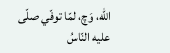الله، وَچ، لمّا توفّي صلّى عليه النّاسُ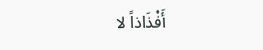أَفْذَاذاً لا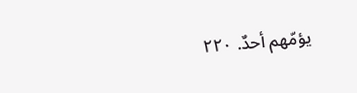يؤمّهم أحدٌ. ٢٢٠